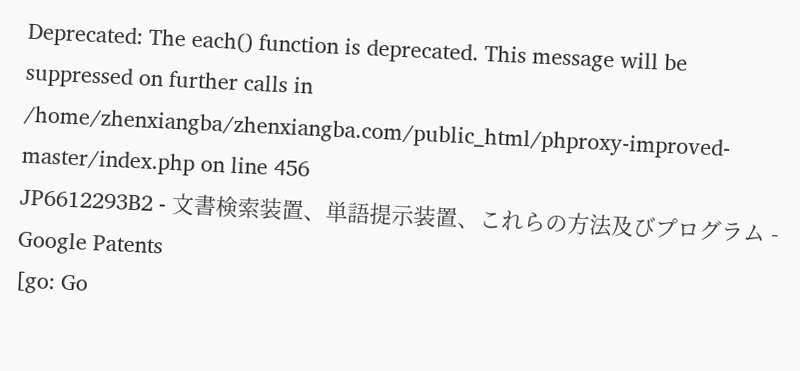Deprecated: The each() function is deprecated. This message will be suppressed on further calls in /home/zhenxiangba/zhenxiangba.com/public_html/phproxy-improved-master/index.php on line 456
JP6612293B2 - 文書検索装置、単語提示装置、これらの方法及びプログラム - Google Patents
[go: Go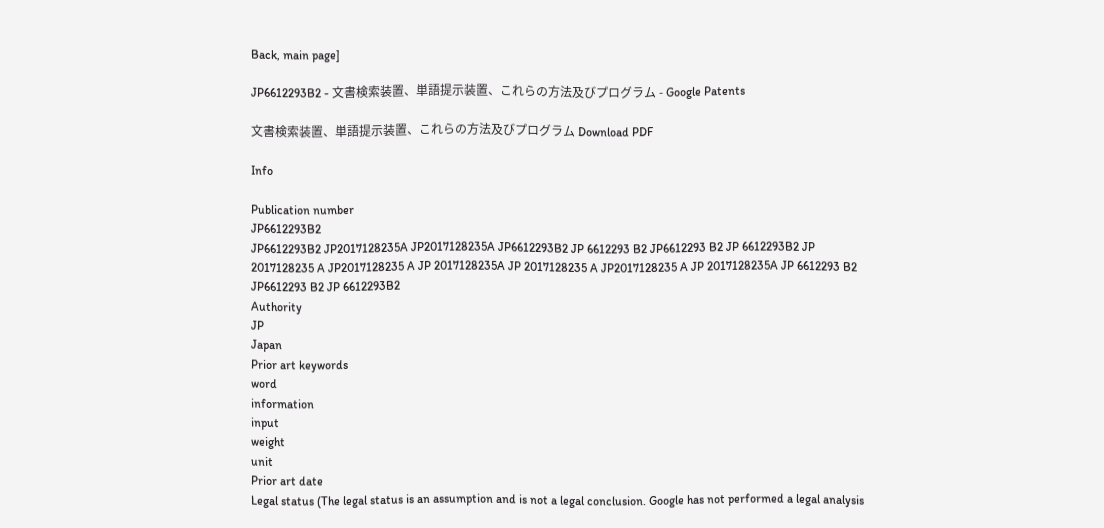Back, main page]

JP6612293B2 - 文書検索装置、単語提示装置、これらの方法及びプログラム - Google Patents

文書検索装置、単語提示装置、これらの方法及びプログラム Download PDF

Info

Publication number
JP6612293B2
JP6612293B2 JP2017128235A JP2017128235A JP6612293B2 JP 6612293 B2 JP6612293 B2 JP 6612293B2 JP 2017128235 A JP2017128235 A JP 2017128235A JP 2017128235 A JP2017128235 A JP 2017128235A JP 6612293 B2 JP6612293 B2 JP 6612293B2
Authority
JP
Japan
Prior art keywords
word
information
input
weight
unit
Prior art date
Legal status (The legal status is an assumption and is not a legal conclusion. Google has not performed a legal analysis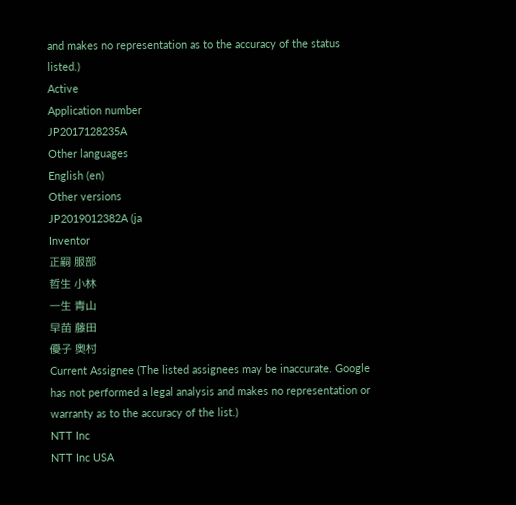and makes no representation as to the accuracy of the status listed.)
Active
Application number
JP2017128235A
Other languages
English (en)
Other versions
JP2019012382A (ja
Inventor
正嗣 服部
哲生 小林
一生 青山
早苗 藤田
優子 奥村
Current Assignee (The listed assignees may be inaccurate. Google has not performed a legal analysis and makes no representation or warranty as to the accuracy of the list.)
NTT Inc
NTT Inc USA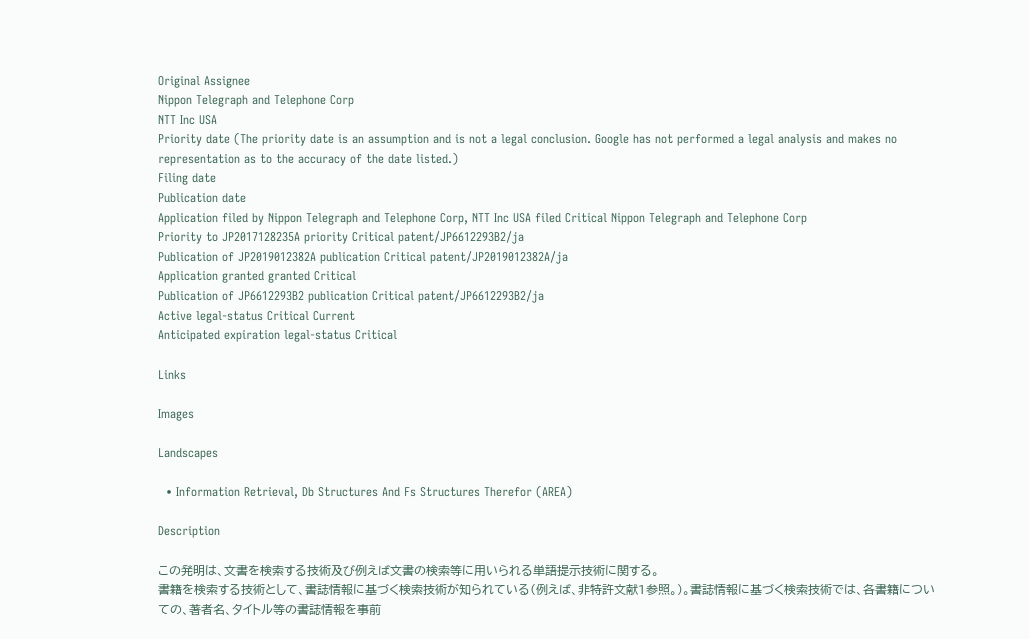Original Assignee
Nippon Telegraph and Telephone Corp
NTT Inc USA
Priority date (The priority date is an assumption and is not a legal conclusion. Google has not performed a legal analysis and makes no representation as to the accuracy of the date listed.)
Filing date
Publication date
Application filed by Nippon Telegraph and Telephone Corp, NTT Inc USA filed Critical Nippon Telegraph and Telephone Corp
Priority to JP2017128235A priority Critical patent/JP6612293B2/ja
Publication of JP2019012382A publication Critical patent/JP2019012382A/ja
Application granted granted Critical
Publication of JP6612293B2 publication Critical patent/JP6612293B2/ja
Active legal-status Critical Current
Anticipated expiration legal-status Critical

Links

Images

Landscapes

  • Information Retrieval, Db Structures And Fs Structures Therefor (AREA)

Description

この発明は、文書を検索する技術及び例えば文書の検索等に用いられる単語提示技術に関する。
書籍を検索する技術として、書誌情報に基づく検索技術が知られている(例えば、非特許文献1参照。)。書誌情報に基づく検索技術では、各書籍についての、著者名、タイトル等の書誌情報を事前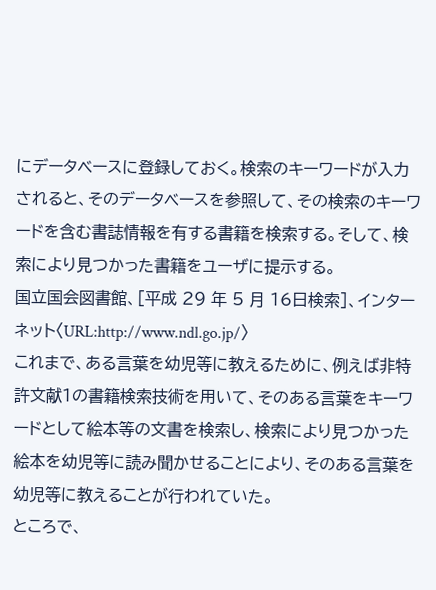にデータベースに登録しておく。検索のキーワードが入力されると、そのデータベースを参照して、その検索のキーワードを含む書誌情報を有する書籍を検索する。そして、検索により見つかった書籍をユーザに提示する。
国立国会図書館、[平成 29 年 5 月 16日検索]、インターネット〈URL:http://www.ndl.go.jp/〉
これまで、ある言葉を幼児等に教えるために、例えば非特許文献1の書籍検索技術を用いて、そのある言葉をキーワードとして絵本等の文書を検索し、検索により見つかった絵本を幼児等に読み聞かせることにより、そのある言葉を幼児等に教えることが行われていた。
ところで、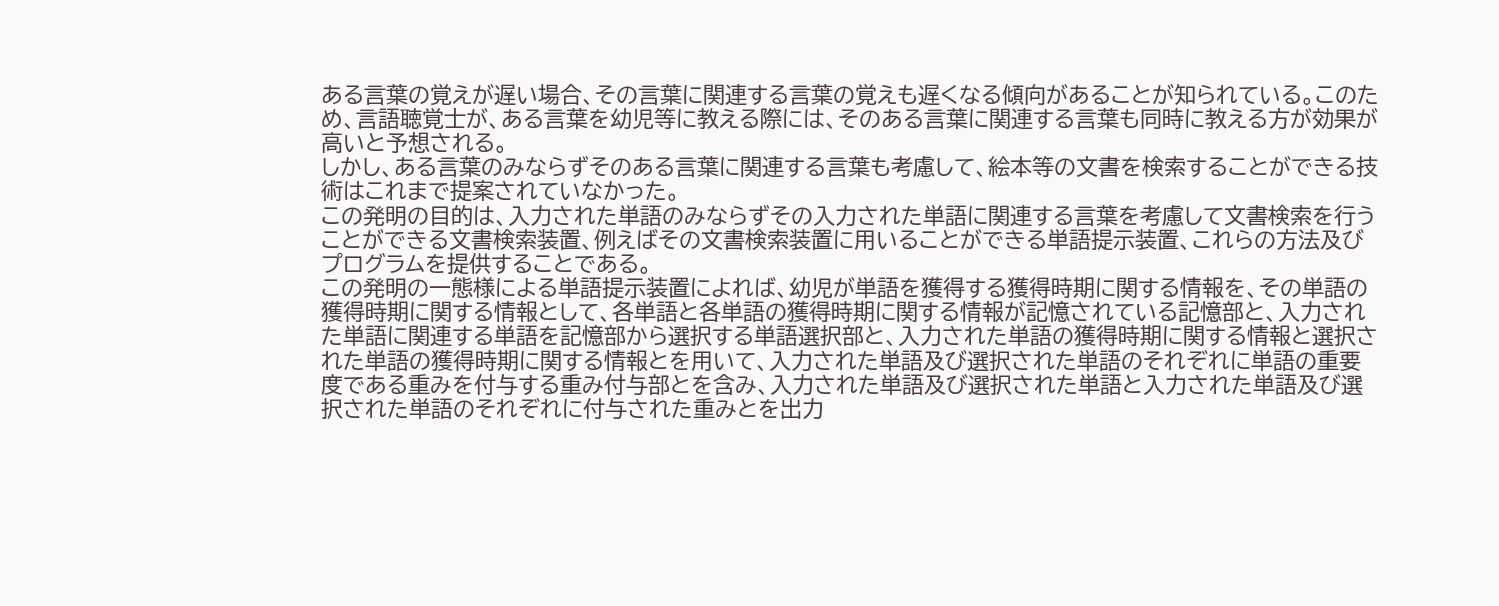ある言葉の覚えが遅い場合、その言葉に関連する言葉の覚えも遅くなる傾向があることが知られている。このため、言語聴覚士が、ある言葉を幼児等に教える際には、そのある言葉に関連する言葉も同時に教える方が効果が高いと予想される。
しかし、ある言葉のみならずそのある言葉に関連する言葉も考慮して、絵本等の文書を検索することができる技術はこれまで提案されていなかった。
この発明の目的は、入力された単語のみならずその入力された単語に関連する言葉を考慮して文書検索を行うことができる文書検索装置、例えばその文書検索装置に用いることができる単語提示装置、これらの方法及びプログラムを提供することである。
この発明の一態様による単語提示装置によれば、幼児が単語を獲得する獲得時期に関する情報を、その単語の獲得時期に関する情報として、各単語と各単語の獲得時期に関する情報が記憶されている記憶部と、入力された単語に関連する単語を記憶部から選択する単語選択部と、入力された単語の獲得時期に関する情報と選択された単語の獲得時期に関する情報とを用いて、入力された単語及び選択された単語のそれぞれに単語の重要度である重みを付与する重み付与部とを含み、入力された単語及び選択された単語と入力された単語及び選択された単語のそれぞれに付与された重みとを出力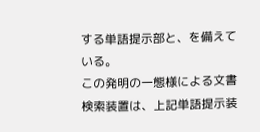する単語提示部と、を備えている。
この発明の一態様による文書検索装置は、上記単語提示装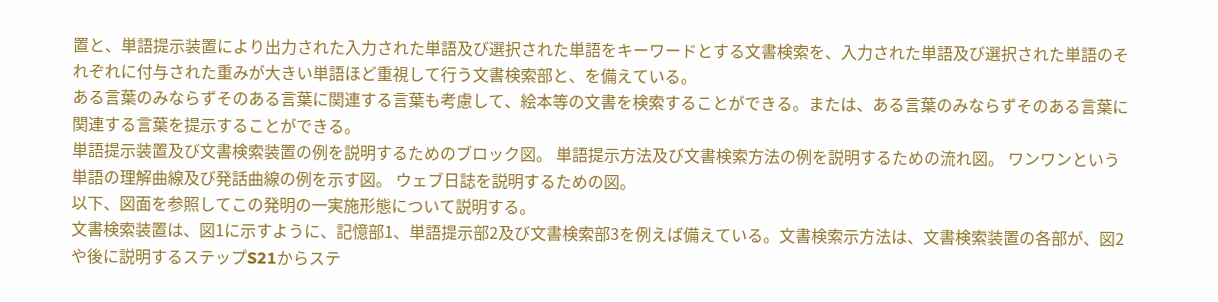置と、単語提示装置により出力された入力された単語及び選択された単語をキーワードとする文書検索を、入力された単語及び選択された単語のそれぞれに付与された重みが大きい単語ほど重視して行う文書検索部と、を備えている。
ある言葉のみならずそのある言葉に関連する言葉も考慮して、絵本等の文書を検索することができる。または、ある言葉のみならずそのある言葉に関連する言葉を提示することができる。
単語提示装置及び文書検索装置の例を説明するためのブロック図。 単語提示方法及び文書検索方法の例を説明するための流れ図。 ワンワンという単語の理解曲線及び発話曲線の例を示す図。 ウェブ日誌を説明するための図。
以下、図面を参照してこの発明の一実施形態について説明する。
文書検索装置は、図1に示すように、記憶部1、単語提示部2及び文書検索部3を例えば備えている。文書検索示方法は、文書検索装置の各部が、図2や後に説明するステップS21からステ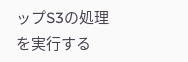ップS3の処理を実行する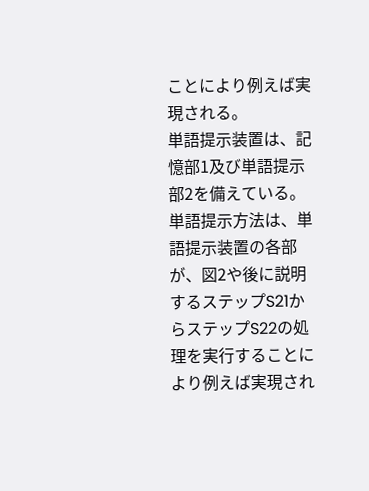ことにより例えば実現される。
単語提示装置は、記憶部1及び単語提示部2を備えている。単語提示方法は、単語提示装置の各部が、図2や後に説明するステップS21からステップS22の処理を実行することにより例えば実現され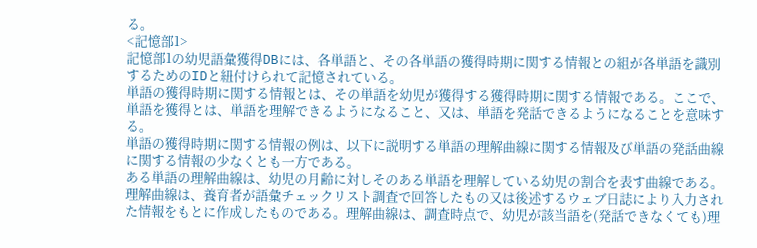る。
<記憶部1>
記憶部1の幼児語彙獲得DBには、各単語と、その各単語の獲得時期に関する情報との組が各単語を識別するためのIDと紐付けられて記憶されている。
単語の獲得時期に関する情報とは、その単語を幼児が獲得する獲得時期に関する情報である。ここで、単語を獲得とは、単語を理解できるようになること、又は、単語を発話できるようになることを意味する。
単語の獲得時期に関する情報の例は、以下に説明する単語の理解曲線に関する情報及び単語の発話曲線に関する情報の少なくとも一方である。
ある単語の理解曲線は、幼児の月齢に対しそのある単語を理解している幼児の割合を表す曲線である。理解曲線は、養育者が語彙チェックリスト調査で回答したもの又は後述するウェブ日誌により入力された情報をもとに作成したものである。理解曲線は、調査時点で、幼児が該当語を(発話できなくても)理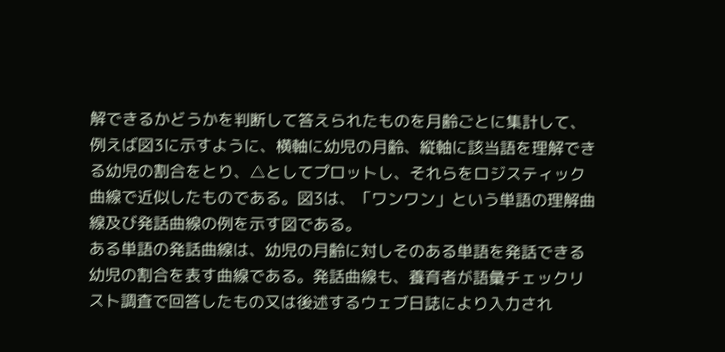解できるかどうかを判断して答えられたものを月齢ごとに集計して、例えば図3に示すように、横軸に幼児の月齢、縦軸に該当語を理解できる幼児の割合をとり、△としてプロットし、それらをロジスティック曲線で近似したものである。図3は、「ワンワン」という単語の理解曲線及び発話曲線の例を示す図である。
ある単語の発話曲線は、幼児の月齢に対しそのある単語を発話できる幼児の割合を表す曲線である。発話曲線も、養育者が語彙チェックリスト調査で回答したもの又は後述するウェブ日誌により入力され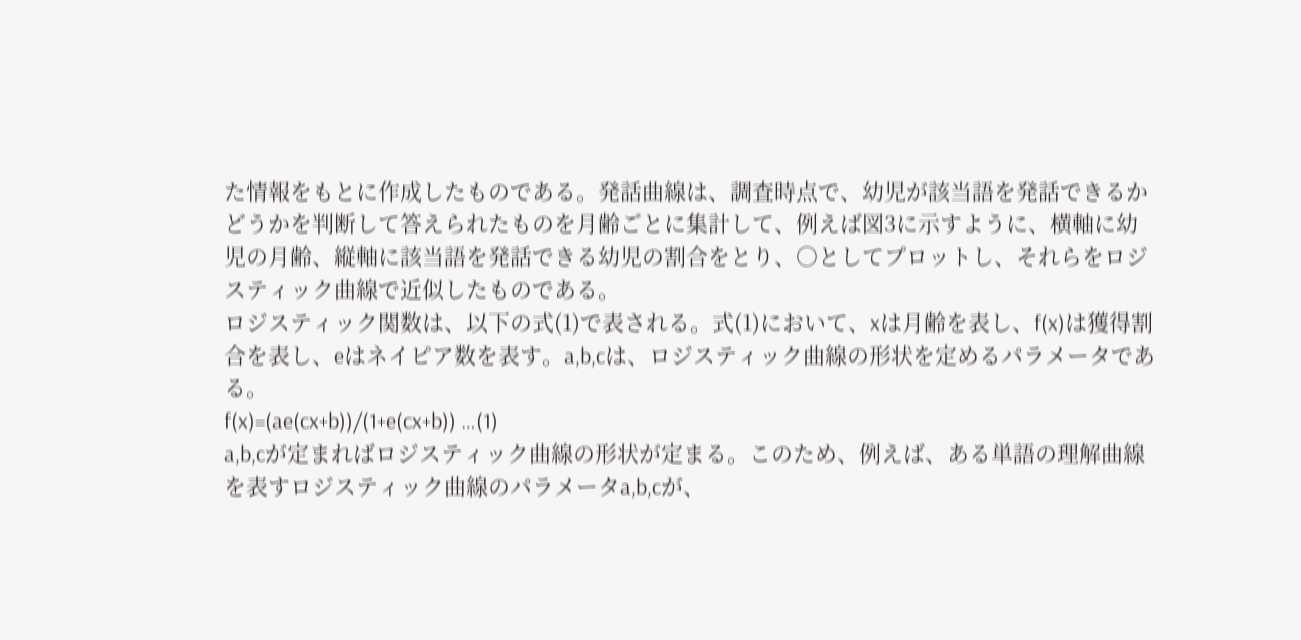た情報をもとに作成したものである。発話曲線は、調査時点で、幼児が該当語を発話できるかどうかを判断して答えられたものを月齢ごとに集計して、例えば図3に示すように、横軸に幼児の月齢、縦軸に該当語を発話できる幼児の割合をとり、○としてプロットし、それらをロジスティック曲線で近似したものである。
ロジスティック関数は、以下の式(1)で表される。式(1)において、xは月齢を表し、f(x)は獲得割合を表し、eはネイピア数を表す。a,b,cは、ロジスティック曲線の形状を定めるパラメータである。
f(x)=(ae(cx+b))/(1+e(cx+b)) …(1)
a,b,cが定まればロジスティック曲線の形状が定まる。このため、例えば、ある単語の理解曲線を表すロジスティック曲線のパラメータa,b,cが、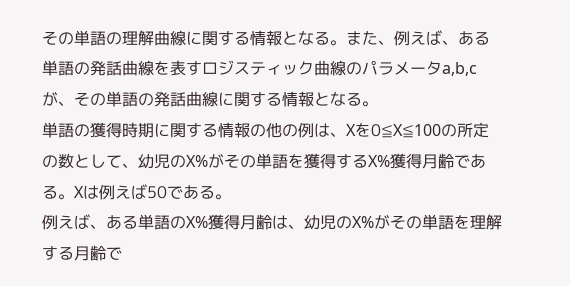その単語の理解曲線に関する情報となる。また、例えば、ある単語の発話曲線を表すロジスティック曲線のパラメータa,b,cが、その単語の発話曲線に関する情報となる。
単語の獲得時期に関する情報の他の例は、Xを0≦X≦100の所定の数として、幼児のX%がその単語を獲得するX%獲得月齢である。Xは例えば50である。
例えば、ある単語のX%獲得月齢は、幼児のX%がその単語を理解する月齢で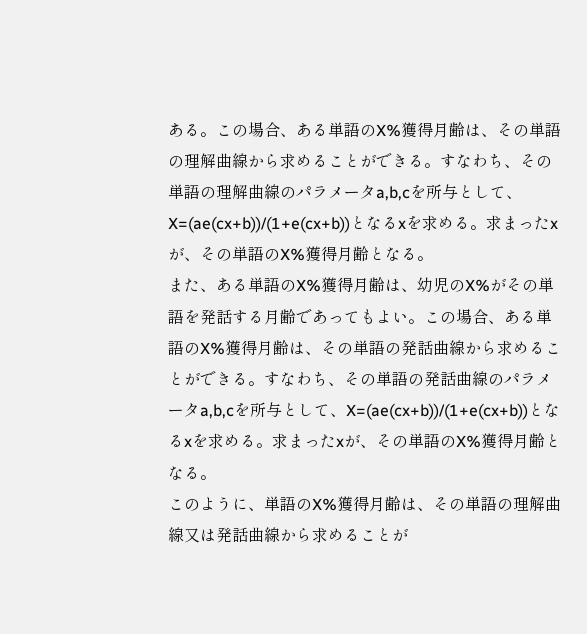ある。この場合、ある単語のX%獲得月齢は、その単語の理解曲線から求めることができる。すなわち、その単語の理解曲線のパラメータa,b,cを所与として、X=(ae(cx+b))/(1+e(cx+b))となるxを求める。求まったxが、その単語のX%獲得月齢となる。
また、ある単語のX%獲得月齢は、幼児のX%がその単語を発話する月齢であってもよい。この場合、ある単語のX%獲得月齢は、その単語の発話曲線から求めることができる。すなわち、その単語の発話曲線のパラメータa,b,cを所与として、X=(ae(cx+b))/(1+e(cx+b))となるxを求める。求まったxが、その単語のX%獲得月齢となる。
このように、単語のX%獲得月齢は、その単語の理解曲線又は発話曲線から求めることが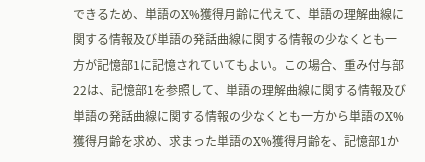できるため、単語のX%獲得月齢に代えて、単語の理解曲線に関する情報及び単語の発話曲線に関する情報の少なくとも一方が記憶部1に記憶されていてもよい。この場合、重み付与部22は、記憶部1を参照して、単語の理解曲線に関する情報及び単語の発話曲線に関する情報の少なくとも一方から単語のX%獲得月齢を求め、求まった単語のX%獲得月齢を、記憶部1か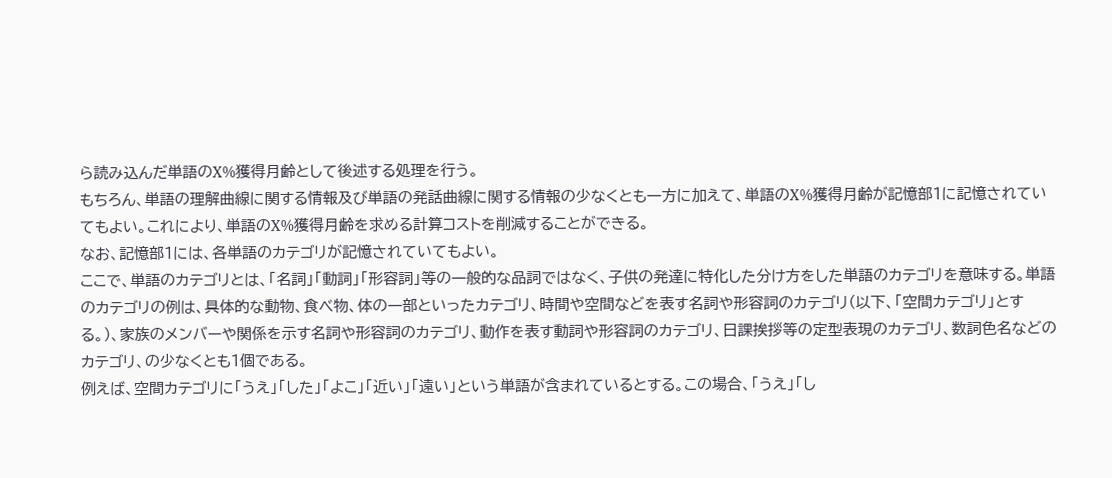ら読み込んだ単語のX%獲得月齢として後述する処理を行う。
もちろん、単語の理解曲線に関する情報及び単語の発話曲線に関する情報の少なくとも一方に加えて、単語のX%獲得月齢が記憶部1に記憶されていてもよい。これにより、単語のX%獲得月齢を求める計算コストを削減することができる。
なお、記憶部1には、各単語のカテゴリが記憶されていてもよい。
ここで、単語のカテゴリとは、「名詞」「動詞」「形容詞」等の一般的な品詞ではなく、子供の発達に特化した分け方をした単語のカテゴリを意味する。単語のカテゴリの例は、具体的な動物、食べ物、体の一部といったカテゴリ、時間や空間などを表す名詞や形容詞のカテゴリ(以下、「空間カテゴリ」とする。)、家族のメンバーや関係を示す名詞や形容詞のカテゴリ、動作を表す動詞や形容詞のカテゴリ、日課挨拶等の定型表現のカテゴリ、数詞色名などのカテゴリ、の少なくとも1個である。
例えば、空間カテゴリに「うえ」「した」「よこ」「近い」「遠い」という単語が含まれているとする。この場合、「うえ」「し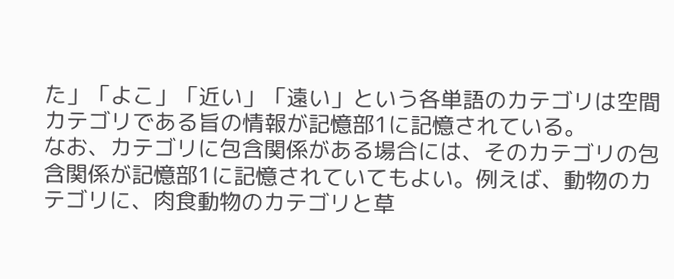た」「よこ」「近い」「遠い」という各単語のカテゴリは空間カテゴリである旨の情報が記憶部1に記憶されている。
なお、カテゴリに包含関係がある場合には、そのカテゴリの包含関係が記憶部1に記憶されていてもよい。例えば、動物のカテゴリに、肉食動物のカテゴリと草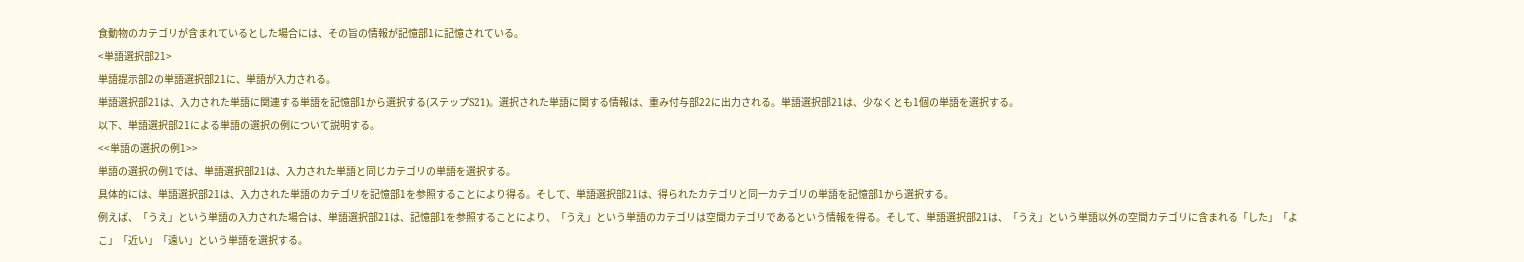食動物のカテゴリが含まれているとした場合には、その旨の情報が記憶部1に記憶されている。
<単語選択部21>
単語提示部2の単語選択部21に、単語が入力される。
単語選択部21は、入力された単語に関連する単語を記憶部1から選択する(ステップS21)。選択された単語に関する情報は、重み付与部22に出力される。単語選択部21は、少なくとも1個の単語を選択する。
以下、単語選択部21による単語の選択の例について説明する。
<<単語の選択の例1>>
単語の選択の例1では、単語選択部21は、入力された単語と同じカテゴリの単語を選択する。
具体的には、単語選択部21は、入力された単語のカテゴリを記憶部1を参照することにより得る。そして、単語選択部21は、得られたカテゴリと同一カテゴリの単語を記憶部1から選択する。
例えば、「うえ」という単語の入力された場合は、単語選択部21は、記憶部1を参照することにより、「うえ」という単語のカテゴリは空間カテゴリであるという情報を得る。そして、単語選択部21は、「うえ」という単語以外の空間カテゴリに含まれる「した」「よこ」「近い」「遠い」という単語を選択する。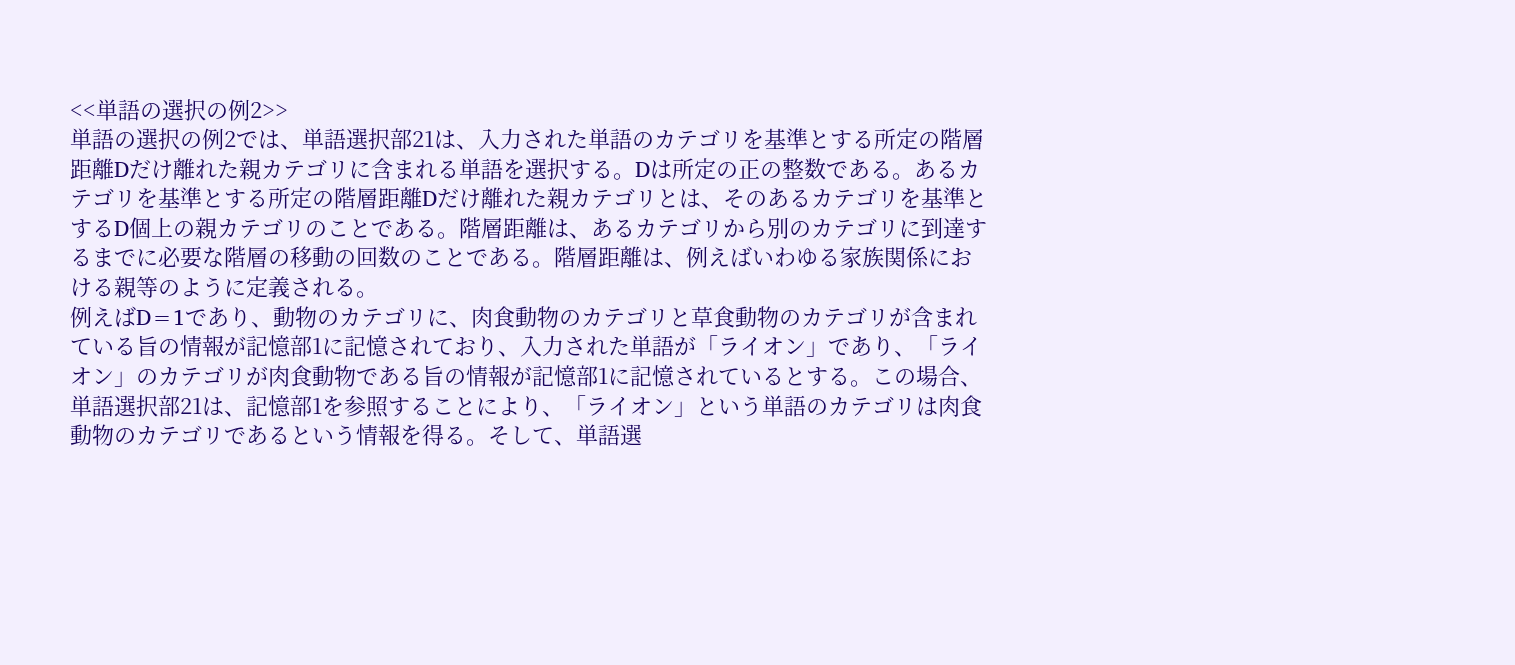<<単語の選択の例2>>
単語の選択の例2では、単語選択部21は、入力された単語のカテゴリを基準とする所定の階層距離Dだけ離れた親カテゴリに含まれる単語を選択する。Dは所定の正の整数である。あるカテゴリを基準とする所定の階層距離Dだけ離れた親カテゴリとは、そのあるカテゴリを基準とするD個上の親カテゴリのことである。階層距離は、あるカテゴリから別のカテゴリに到達するまでに必要な階層の移動の回数のことである。階層距離は、例えばいわゆる家族関係における親等のように定義される。
例えばD=1であり、動物のカテゴリに、肉食動物のカテゴリと草食動物のカテゴリが含まれている旨の情報が記憶部1に記憶されており、入力された単語が「ライオン」であり、「ライオン」のカテゴリが肉食動物である旨の情報が記憶部1に記憶されているとする。この場合、単語選択部21は、記憶部1を参照することにより、「ライオン」という単語のカテゴリは肉食動物のカテゴリであるという情報を得る。そして、単語選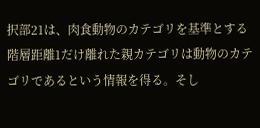択部21は、肉食動物のカテゴリを基準とする階層距離1だけ離れた親カテゴリは動物のカテゴリであるという情報を得る。そし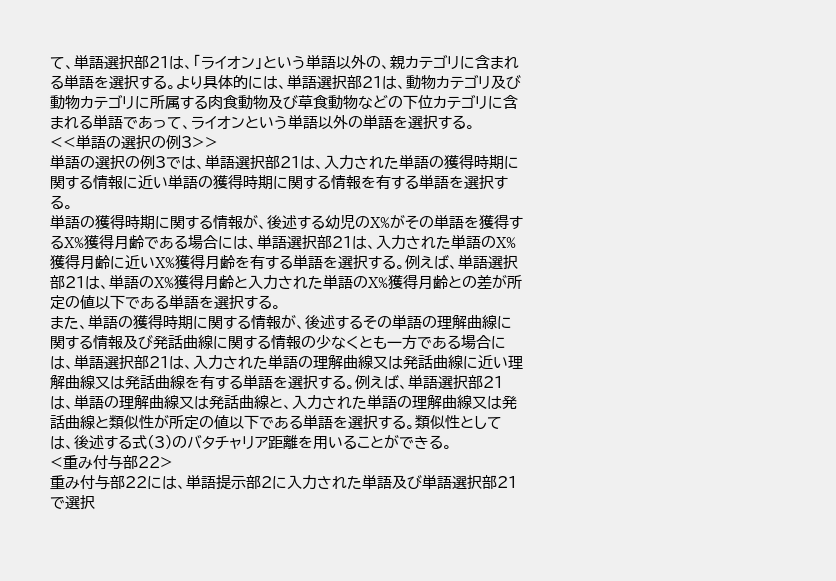て、単語選択部21は、「ライオン」という単語以外の、親カテゴリに含まれる単語を選択する。より具体的には、単語選択部21は、動物カテゴリ及び動物カテゴリに所属する肉食動物及び草食動物などの下位カテゴリに含まれる単語であって、ライオンという単語以外の単語を選択する。
<<単語の選択の例3>>
単語の選択の例3では、単語選択部21は、入力された単語の獲得時期に関する情報に近い単語の獲得時期に関する情報を有する単語を選択する。
単語の獲得時期に関する情報が、後述する幼児のX%がその単語を獲得するX%獲得月齢である場合には、単語選択部21は、入力された単語のX%獲得月齢に近いX%獲得月齢を有する単語を選択する。例えば、単語選択部21は、単語のX%獲得月齢と入力された単語のX%獲得月齢との差が所定の値以下である単語を選択する。
また、単語の獲得時期に関する情報が、後述するその単語の理解曲線に関する情報及び発話曲線に関する情報の少なくとも一方である場合には、単語選択部21は、入力された単語の理解曲線又は発話曲線に近い理解曲線又は発話曲線を有する単語を選択する。例えば、単語選択部21は、単語の理解曲線又は発話曲線と、入力された単語の理解曲線又は発話曲線と類似性が所定の値以下である単語を選択する。類似性としては、後述する式(3)のバタチャリア距離を用いることができる。
<重み付与部22>
重み付与部22には、単語提示部2に入力された単語及び単語選択部21で選択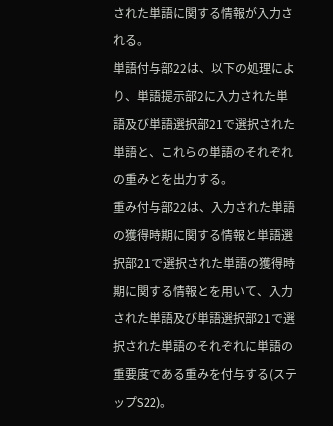された単語に関する情報が入力される。
単語付与部22は、以下の処理により、単語提示部2に入力された単語及び単語選択部21で選択された単語と、これらの単語のそれぞれの重みとを出力する。
重み付与部22は、入力された単語の獲得時期に関する情報と単語選択部21で選択された単語の獲得時期に関する情報とを用いて、入力された単語及び単語選択部21で選択された単語のそれぞれに単語の重要度である重みを付与する(ステップS22)。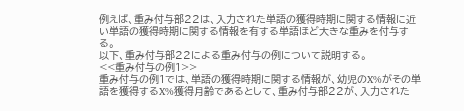例えば、重み付与部22は、入力された単語の獲得時期に関する情報に近い単語の獲得時期に関する情報を有する単語ほど大きな重みを付与する。
以下、重み付与部22による重み付与の例について説明する。
<<重み付与の例1>>
重み付与の例1では、単語の獲得時期に関する情報が、幼児のX%がその単語を獲得するX%獲得月齢であるとして、重み付与部22が、入力された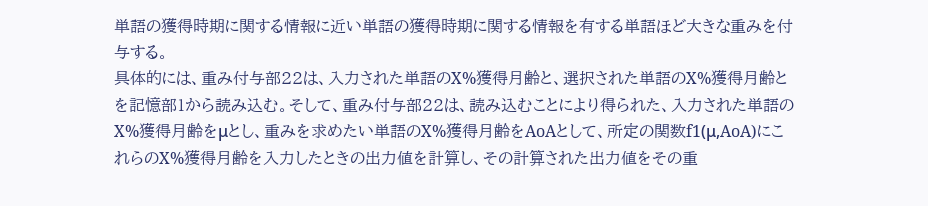単語の獲得時期に関する情報に近い単語の獲得時期に関する情報を有する単語ほど大きな重みを付与する。
具体的には、重み付与部22は、入力された単語のX%獲得月齢と、選択された単語のX%獲得月齢とを記憶部1から読み込む。そして、重み付与部22は、読み込むことにより得られた、入力された単語のX%獲得月齢をμとし、重みを求めたい単語のX%獲得月齢をAoAとして、所定の関数f1(μ,AoA)にこれらのX%獲得月齢を入力したときの出力値を計算し、その計算された出力値をその重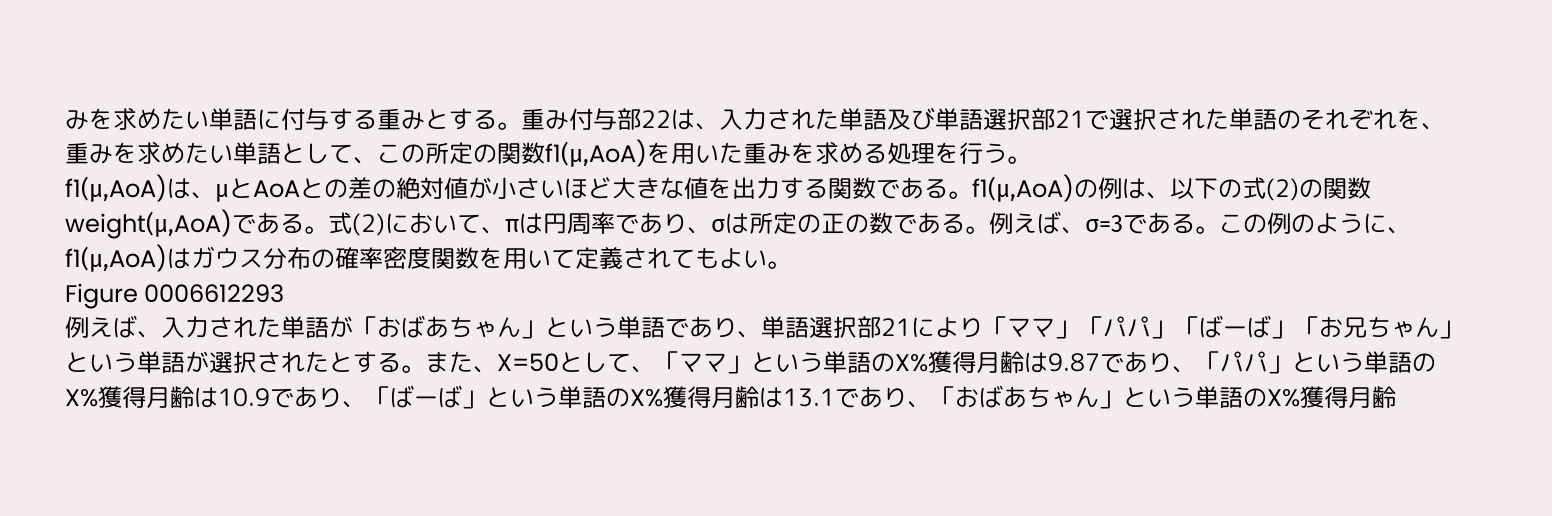みを求めたい単語に付与する重みとする。重み付与部22は、入力された単語及び単語選択部21で選択された単語のそれぞれを、重みを求めたい単語として、この所定の関数f1(μ,AoA)を用いた重みを求める処理を行う。
f1(μ,AoA)は、μとAoAとの差の絶対値が小さいほど大きな値を出力する関数である。f1(μ,AoA)の例は、以下の式(2)の関数weight(μ,AoA)である。式(2)において、πは円周率であり、σは所定の正の数である。例えば、σ=3である。この例のように、f1(μ,AoA)はガウス分布の確率密度関数を用いて定義されてもよい。
Figure 0006612293
例えば、入力された単語が「おばあちゃん」という単語であり、単語選択部21により「ママ」「パパ」「ばーば」「お兄ちゃん」という単語が選択されたとする。また、X=50として、「ママ」という単語のX%獲得月齢は9.87であり、「パパ」という単語のX%獲得月齢は10.9であり、「ばーば」という単語のX%獲得月齢は13.1であり、「おばあちゃん」という単語のX%獲得月齢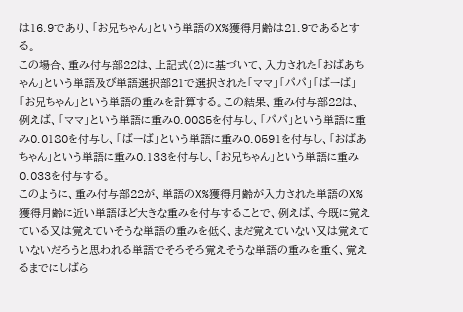は16.9であり、「お兄ちゃん」という単語のX%獲得月齢は21.9であるとする。
この場合、重み付与部22は、上記式(2)に基づいて、入力された「おばあちゃん」という単語及び単語選択部21で選択された「ママ」「パパ」「ばーば」「お兄ちゃん」という単語の重みを計算する。この結果、重み付与部22は、例えば、「ママ」という単語に重み0.0085を付与し、「パパ」という単語に重み0.0180を付与し、「ばーば」という単語に重み0.0591を付与し、「おばあちゃん」という単語に重み0.133を付与し、「お兄ちゃん」という単語に重み0.033を付与する。
このように、重み付与部22が、単語のX%獲得月齢が入力された単語のX%獲得月齢に近い単語ほど大きな重みを付与することで、例えば、今既に覚えている又は覚えていそうな単語の重みを低く、まだ覚えていない又は覚えていないだろうと思われる単語でそろそろ覚えそうな単語の重みを重く、覚えるまでにしばら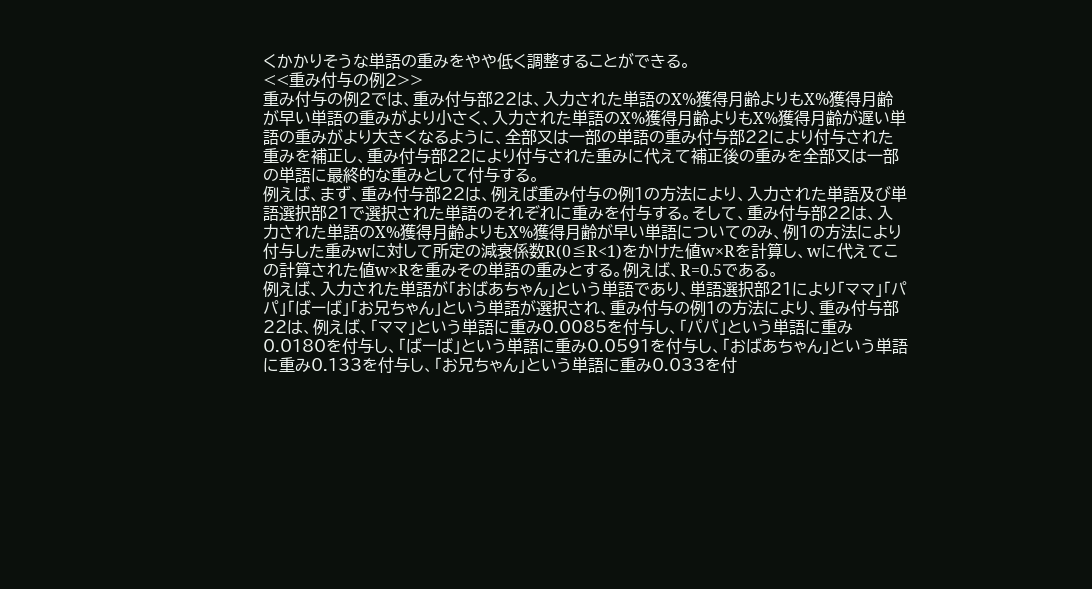くかかりそうな単語の重みをやや低く調整することができる。
<<重み付与の例2>>
重み付与の例2では、重み付与部22は、入力された単語のX%獲得月齢よりもX%獲得月齢が早い単語の重みがより小さく、入力された単語のX%獲得月齢よりもX%獲得月齢が遅い単語の重みがより大きくなるように、全部又は一部の単語の重み付与部22により付与された重みを補正し、重み付与部22により付与された重みに代えて補正後の重みを全部又は一部の単語に最終的な重みとして付与する。
例えば、まず、重み付与部22は、例えば重み付与の例1の方法により、入力された単語及び単語選択部21で選択された単語のそれぞれに重みを付与する。そして、重み付与部22は、入力された単語のX%獲得月齢よりもX%獲得月齢が早い単語についてのみ、例1の方法により付与した重みwに対して所定の減衰係数R(0≦R<1)をかけた値w×Rを計算し、wに代えてこの計算された値w×Rを重みその単語の重みとする。例えば、R=0.5である。
例えば、入力された単語が「おばあちゃん」という単語であり、単語選択部21により「ママ」「パパ」「ばーば」「お兄ちゃん」という単語が選択され、重み付与の例1の方法により、重み付与部22は、例えば、「ママ」という単語に重み0.0085を付与し、「パパ」という単語に重み0.0180を付与し、「ばーば」という単語に重み0.0591を付与し、「おばあちゃん」という単語に重み0.133を付与し、「お兄ちゃん」という単語に重み0.033を付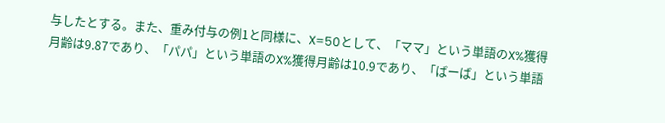与したとする。また、重み付与の例1と同様に、X=50として、「ママ」という単語のX%獲得月齢は9.87であり、「パパ」という単語のX%獲得月齢は10.9であり、「ばーば」という単語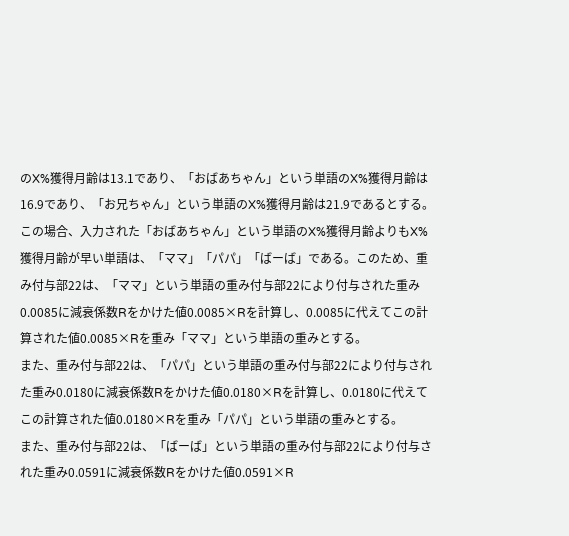のX%獲得月齢は13.1であり、「おばあちゃん」という単語のX%獲得月齢は16.9であり、「お兄ちゃん」という単語のX%獲得月齢は21.9であるとする。
この場合、入力された「おばあちゃん」という単語のX%獲得月齢よりもX%獲得月齢が早い単語は、「ママ」「パパ」「ばーば」である。このため、重み付与部22は、「ママ」という単語の重み付与部22により付与された重み0.0085に減衰係数Rをかけた値0.0085×Rを計算し、0.0085に代えてこの計算された値0.0085×Rを重み「ママ」という単語の重みとする。
また、重み付与部22は、「パパ」という単語の重み付与部22により付与された重み0.0180に減衰係数Rをかけた値0.0180×Rを計算し、0.0180に代えてこの計算された値0.0180×Rを重み「パパ」という単語の重みとする。
また、重み付与部22は、「ばーば」という単語の重み付与部22により付与された重み0.0591に減衰係数Rをかけた値0.0591×R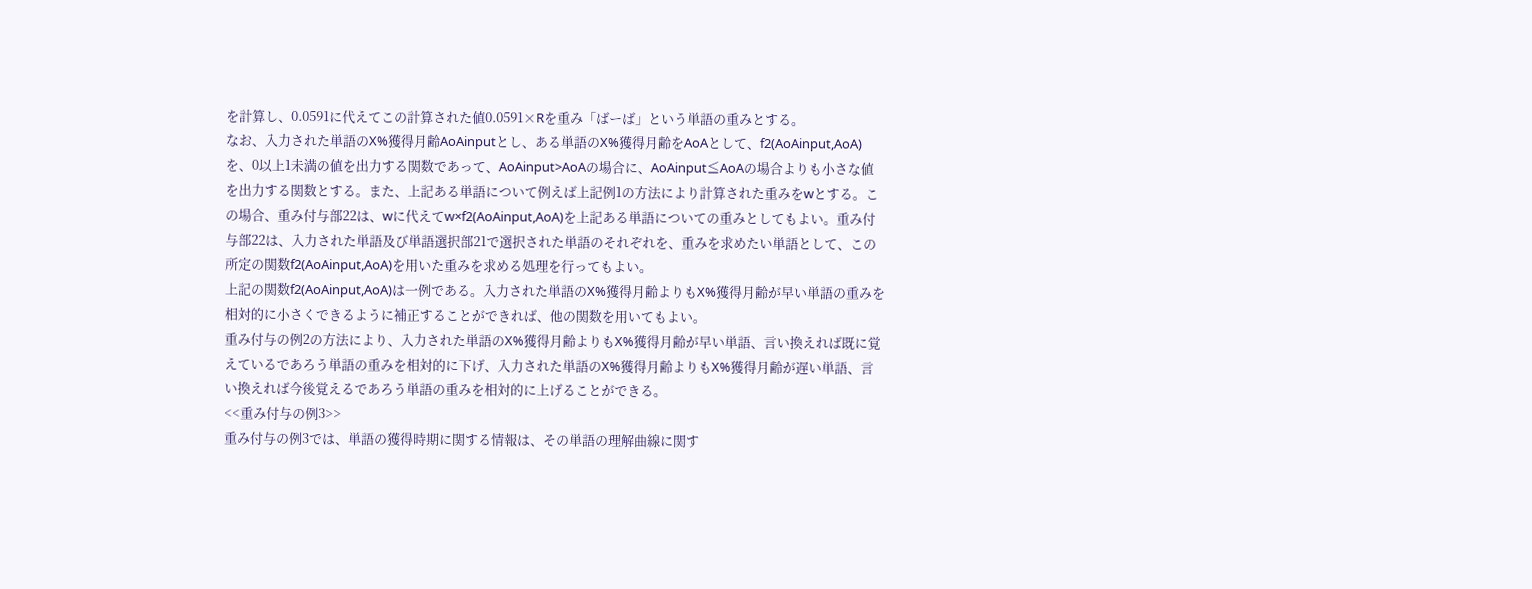を計算し、0.0591に代えてこの計算された値0.0591×Rを重み「ばーば」という単語の重みとする。
なお、入力された単語のX%獲得月齢AoAinputとし、ある単語のX%獲得月齢をAoAとして、f2(AoAinput,AoA)を、0以上1未満の値を出力する関数であって、AoAinput>AoAの場合に、AoAinput≦AoAの場合よりも小さな値を出力する関数とする。また、上記ある単語について例えば上記例1の方法により計算された重みをwとする。この場合、重み付与部22は、wに代えてw×f2(AoAinput,AoA)を上記ある単語についての重みとしてもよい。重み付与部22は、入力された単語及び単語選択部21で選択された単語のそれぞれを、重みを求めたい単語として、この所定の関数f2(AoAinput,AoA)を用いた重みを求める処理を行ってもよい。
上記の関数f2(AoAinput,AoA)は一例である。入力された単語のX%獲得月齢よりもX%獲得月齢が早い単語の重みを相対的に小さくできるように補正することができれば、他の関数を用いてもよい。
重み付与の例2の方法により、入力された単語のX%獲得月齢よりもX%獲得月齢が早い単語、言い換えれば既に覚えているであろう単語の重みを相対的に下げ、入力された単語のX%獲得月齢よりもX%獲得月齢が遅い単語、言い換えれば今後覚えるであろう単語の重みを相対的に上げることができる。
<<重み付与の例3>>
重み付与の例3では、単語の獲得時期に関する情報は、その単語の理解曲線に関す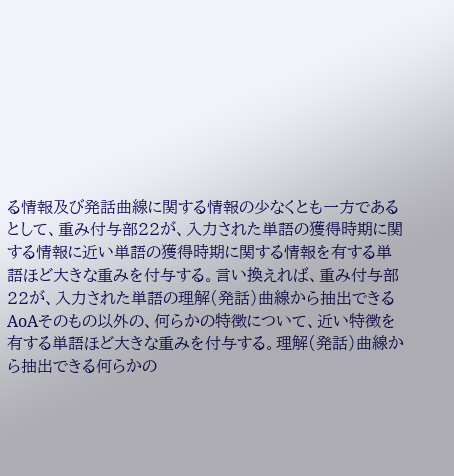る情報及び発話曲線に関する情報の少なくとも一方であるとして、重み付与部22が、入力された単語の獲得時期に関する情報に近い単語の獲得時期に関する情報を有する単語ほど大きな重みを付与する。言い換えれば、重み付与部22が、入力された単語の理解(発話)曲線から抽出できるAoAそのもの以外の、何らかの特徴について、近い特徴を有する単語ほど大きな重みを付与する。理解(発話)曲線から抽出できる何らかの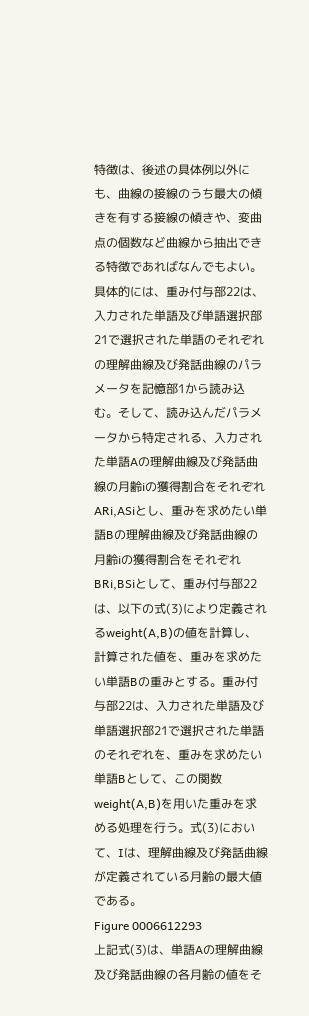特徴は、後述の具体例以外にも、曲線の接線のうち最大の傾きを有する接線の傾きや、変曲点の個数など曲線から抽出できる特徴であればなんでもよい。
具体的には、重み付与部22は、入力された単語及び単語選択部21で選択された単語のそれぞれの理解曲線及び発話曲線のパラメータを記憶部1から読み込む。そして、読み込んだパラメータから特定される、入力された単語Aの理解曲線及び発話曲線の月齢iの獲得割合をそれぞれARi,ASiとし、重みを求めたい単語Bの理解曲線及び発話曲線の月齢iの獲得割合をそれぞれBRi,BSiとして、重み付与部22は、以下の式(3)により定義されるweight(A,B)の値を計算し、計算された値を、重みを求めたい単語Bの重みとする。重み付与部22は、入力された単語及び単語選択部21で選択された単語のそれぞれを、重みを求めたい単語Bとして、この関数weight(A,B)を用いた重みを求める処理を行う。式(3)において、Iは、理解曲線及び発話曲線が定義されている月齢の最大値である。
Figure 0006612293
上記式(3)は、単語Aの理解曲線及び発話曲線の各月齢の値をそ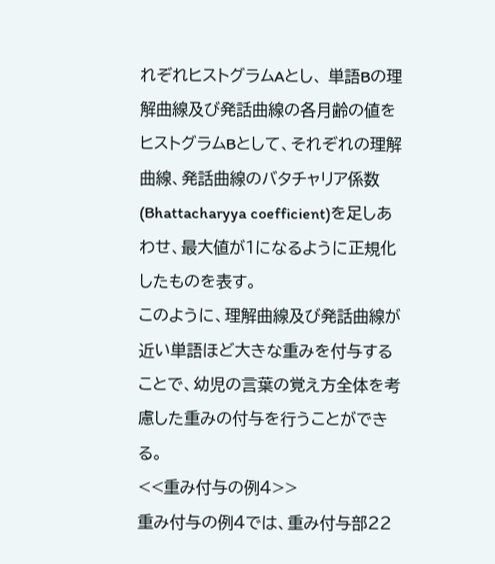れぞれヒストグラムAとし、 単語Bの理解曲線及び発話曲線の各月齢の値をヒストグラムBとして、それぞれの理解曲線、発話曲線のバタチャリア係数(Bhattacharyya coefficient)を足しあわせ、最大値が1になるように正規化したものを表す。
このように、理解曲線及び発話曲線が近い単語ほど大きな重みを付与することで、幼児の言葉の覚え方全体を考慮した重みの付与を行うことができる。
<<重み付与の例4>>
重み付与の例4では、重み付与部22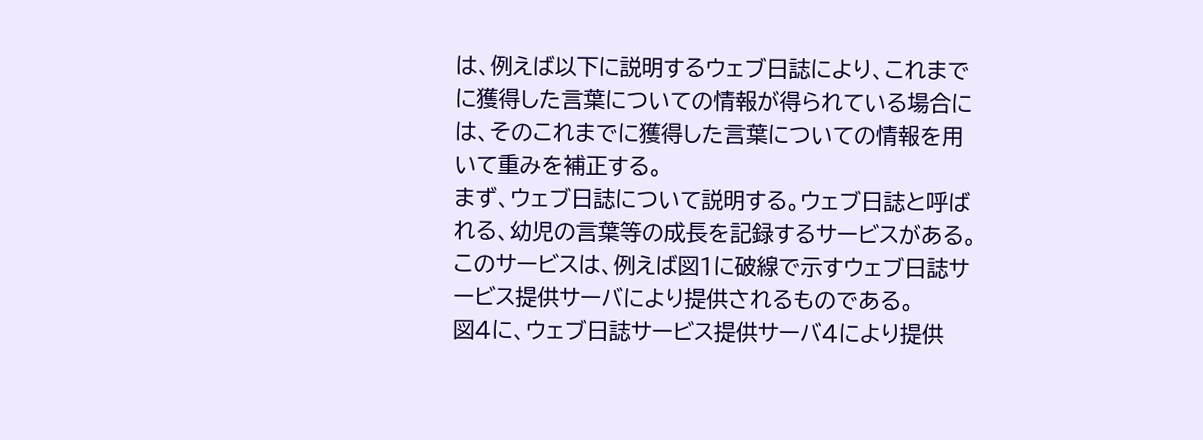は、例えば以下に説明するウェブ日誌により、これまでに獲得した言葉についての情報が得られている場合には、そのこれまでに獲得した言葉についての情報を用いて重みを補正する。
まず、ウェブ日誌について説明する。ウェブ日誌と呼ばれる、幼児の言葉等の成長を記録するサービスがある。このサービスは、例えば図1に破線で示すウェブ日誌サービス提供サーバにより提供されるものである。
図4に、ウェブ日誌サービス提供サーバ4により提供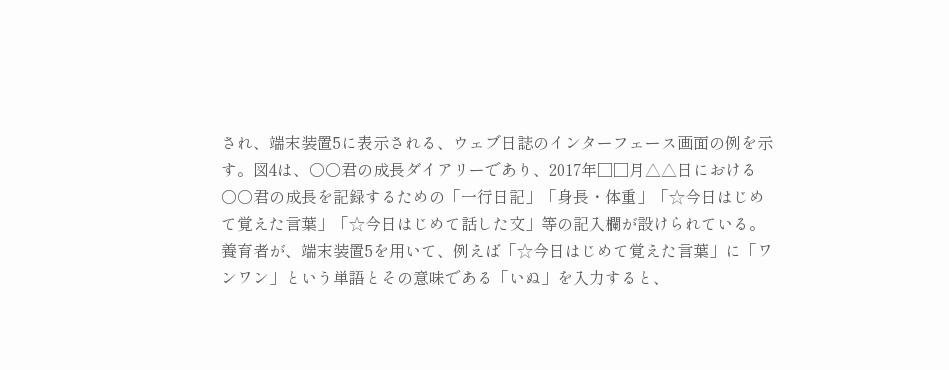され、端末装置5に表示される、ウェブ日誌のインターフェース画面の例を示す。図4は、○○君の成長ダイアリーであり、2017年□□月△△日における○○君の成長を記録するための「一行日記」「身長・体重」「☆今日はじめて覚えた言葉」「☆今日はじめて話した文」等の記入欄が設けられている。
養育者が、端末装置5を用いて、例えば「☆今日はじめて覚えた言葉」に「ワンワン」という単語とその意味である「いぬ」を入力すると、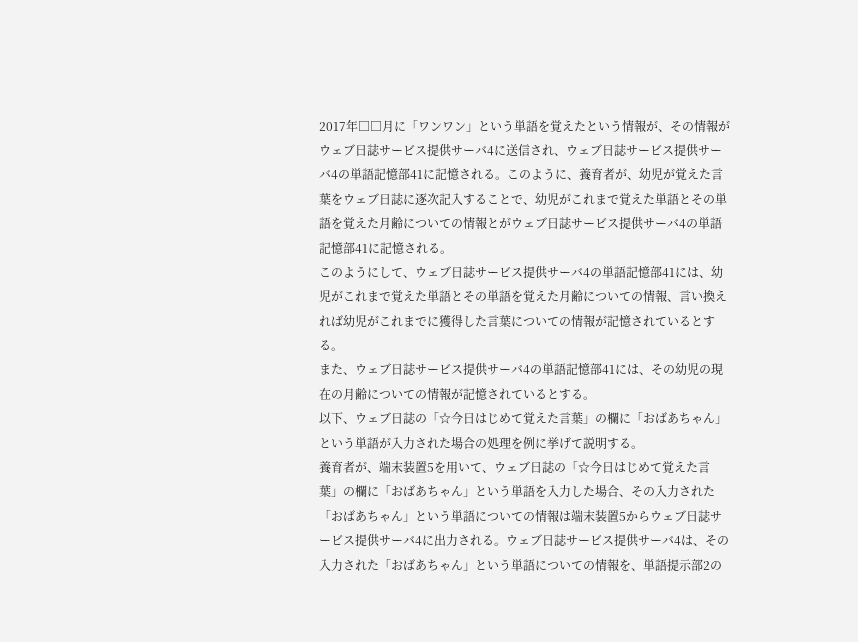2017年□□月に「ワンワン」という単語を覚えたという情報が、その情報がウェブ日誌サービス提供サーバ4に送信され、ウェブ日誌サービス提供サーバ4の単語記憶部41に記憶される。このように、養育者が、幼児が覚えた言葉をウェブ日誌に逐次記入することで、幼児がこれまで覚えた単語とその単語を覚えた月齢についての情報とがウェブ日誌サービス提供サーバ4の単語記憶部41に記憶される。
このようにして、ウェブ日誌サービス提供サーバ4の単語記憶部41には、幼児がこれまで覚えた単語とその単語を覚えた月齢についての情報、言い換えれば幼児がこれまでに獲得した言葉についての情報が記憶されているとする。
また、ウェブ日誌サービス提供サーバ4の単語記憶部41には、その幼児の現在の月齢についての情報が記憶されているとする。
以下、ウェブ日誌の「☆今日はじめて覚えた言葉」の欄に「おばあちゃん」という単語が入力された場合の処理を例に挙げて説明する。
養育者が、端末装置5を用いて、ウェブ日誌の「☆今日はじめて覚えた言葉」の欄に「おばあちゃん」という単語を入力した場合、その入力された「おばあちゃん」という単語についての情報は端末装置5からウェブ日誌サービス提供サーバ4に出力される。ウェブ日誌サービス提供サーバ4は、その入力された「おばあちゃん」という単語についての情報を、単語提示部2の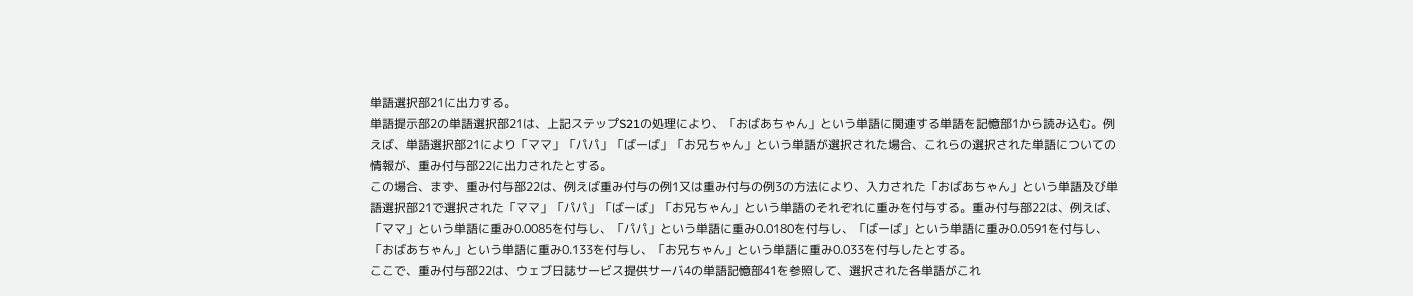単語選択部21に出力する。
単語提示部2の単語選択部21は、上記ステップS21の処理により、「おばあちゃん」という単語に関連する単語を記憶部1から読み込む。例えば、単語選択部21により「ママ」「パパ」「ばーば」「お兄ちゃん」という単語が選択された場合、これらの選択された単語についての情報が、重み付与部22に出力されたとする。
この場合、まず、重み付与部22は、例えば重み付与の例1又は重み付与の例3の方法により、入力された「おばあちゃん」という単語及び単語選択部21で選択された「ママ」「パパ」「ばーば」「お兄ちゃん」という単語のそれぞれに重みを付与する。重み付与部22は、例えば、「ママ」という単語に重み0.0085を付与し、「パパ」という単語に重み0.0180を付与し、「ばーば」という単語に重み0.0591を付与し、「おばあちゃん」という単語に重み0.133を付与し、「お兄ちゃん」という単語に重み0.033を付与したとする。
ここで、重み付与部22は、ウェブ日誌サービス提供サーバ4の単語記憶部41を参照して、選択された各単語がこれ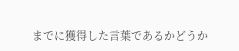までに獲得した言葉であるかどうか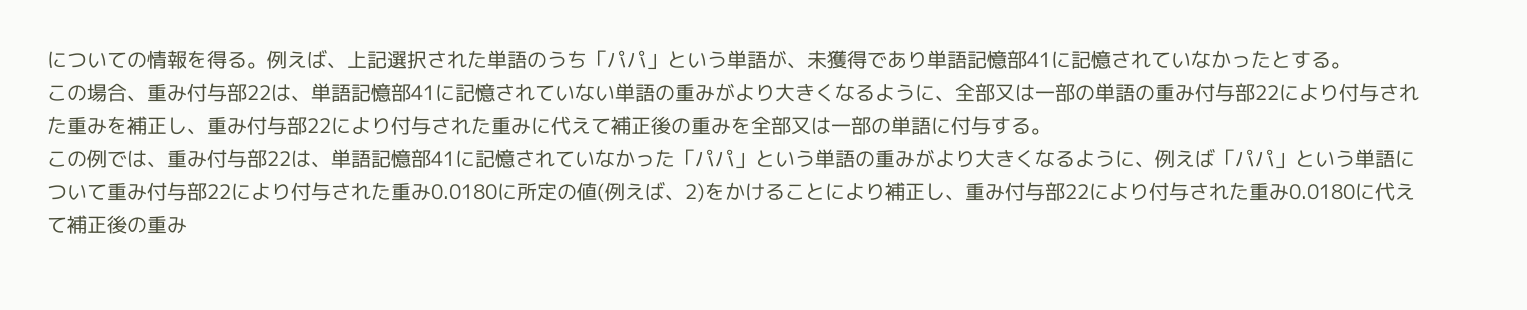についての情報を得る。例えば、上記選択された単語のうち「パパ」という単語が、未獲得であり単語記憶部41に記憶されていなかったとする。
この場合、重み付与部22は、単語記憶部41に記憶されていない単語の重みがより大きくなるように、全部又は一部の単語の重み付与部22により付与された重みを補正し、重み付与部22により付与された重みに代えて補正後の重みを全部又は一部の単語に付与する。
この例では、重み付与部22は、単語記憶部41に記憶されていなかった「パパ」という単語の重みがより大きくなるように、例えば「パパ」という単語について重み付与部22により付与された重み0.0180に所定の値(例えば、2)をかけることにより補正し、重み付与部22により付与された重み0.0180に代えて補正後の重み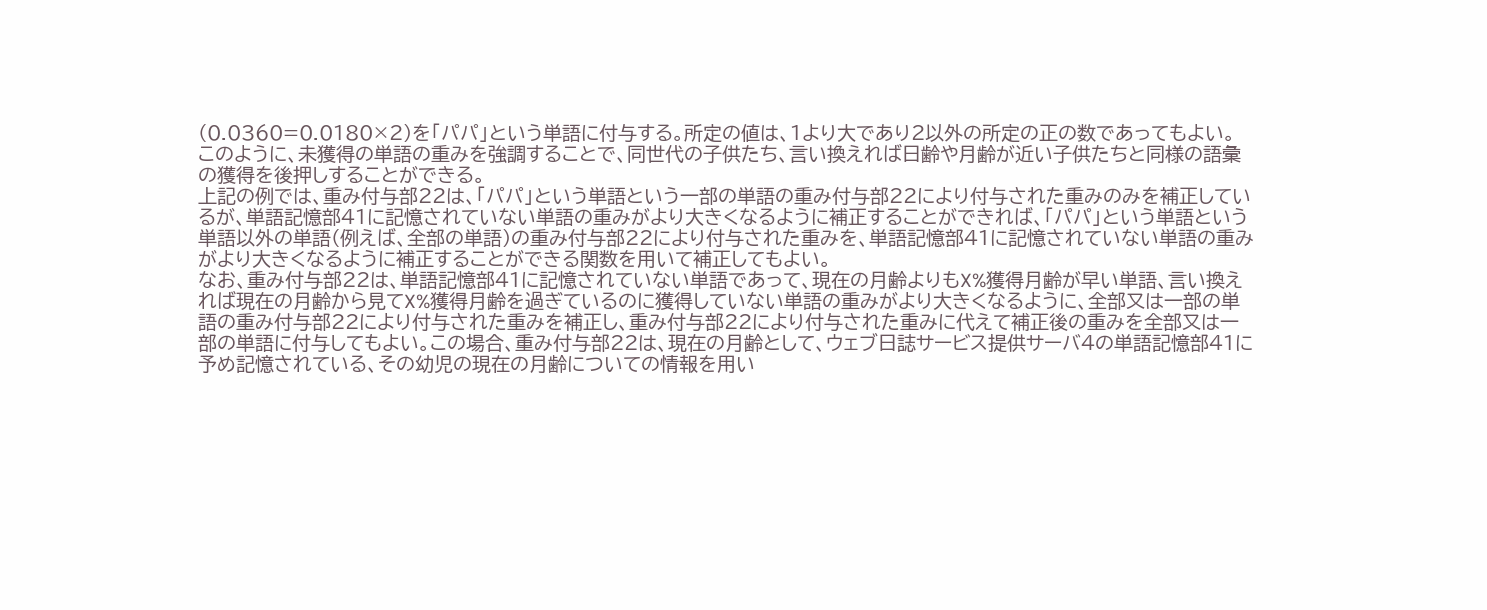(0.0360=0.0180×2)を「パパ」という単語に付与する。所定の値は、1より大であり2以外の所定の正の数であってもよい。
このように、未獲得の単語の重みを強調することで、同世代の子供たち、言い換えれば日齢や月齢が近い子供たちと同様の語彙の獲得を後押しすることができる。
上記の例では、重み付与部22は、「パパ」という単語という一部の単語の重み付与部22により付与された重みのみを補正しているが、単語記憶部41に記憶されていない単語の重みがより大きくなるように補正することができれば、「パパ」という単語という単語以外の単語(例えば、全部の単語)の重み付与部22により付与された重みを、単語記憶部41に記憶されていない単語の重みがより大きくなるように補正することができる関数を用いて補正してもよい。
なお、重み付与部22は、単語記憶部41に記憶されていない単語であって、現在の月齢よりもX%獲得月齢が早い単語、言い換えれば現在の月齢から見てX%獲得月齢を過ぎているのに獲得していない単語の重みがより大きくなるように、全部又は一部の単語の重み付与部22により付与された重みを補正し、重み付与部22により付与された重みに代えて補正後の重みを全部又は一部の単語に付与してもよい。この場合、重み付与部22は、現在の月齢として、ウェブ日誌サービス提供サーバ4の単語記憶部41に予め記憶されている、その幼児の現在の月齢についての情報を用い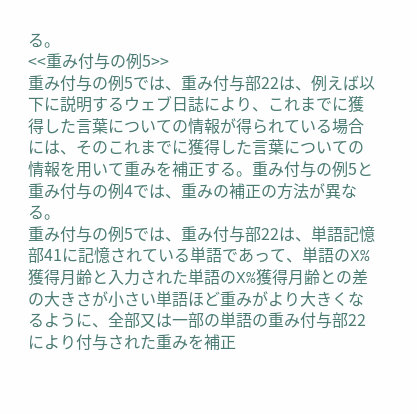る。
<<重み付与の例5>>
重み付与の例5では、重み付与部22は、例えば以下に説明するウェブ日誌により、これまでに獲得した言葉についての情報が得られている場合には、そのこれまでに獲得した言葉についての情報を用いて重みを補正する。重み付与の例5と重み付与の例4では、重みの補正の方法が異なる。
重み付与の例5では、重み付与部22は、単語記憶部41に記憶されている単語であって、単語のX%獲得月齢と入力された単語のX%獲得月齢との差の大きさが小さい単語ほど重みがより大きくなるように、全部又は一部の単語の重み付与部22により付与された重みを補正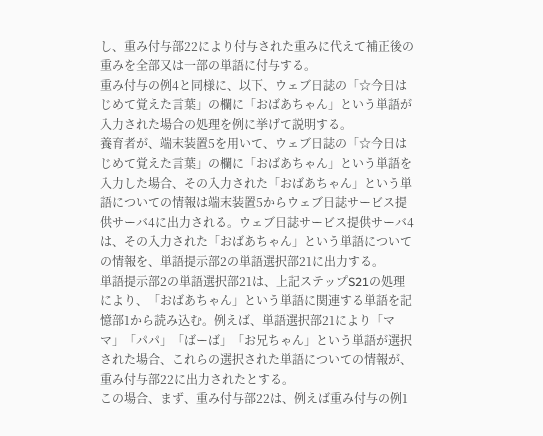し、重み付与部22により付与された重みに代えて補正後の重みを全部又は一部の単語に付与する。
重み付与の例4と同様に、以下、ウェブ日誌の「☆今日はじめて覚えた言葉」の欄に「おばあちゃん」という単語が入力された場合の処理を例に挙げて説明する。
養育者が、端末装置5を用いて、ウェブ日誌の「☆今日はじめて覚えた言葉」の欄に「おばあちゃん」という単語を入力した場合、その入力された「おばあちゃん」という単語についての情報は端末装置5からウェブ日誌サービス提供サーバ4に出力される。ウェブ日誌サービス提供サーバ4は、その入力された「おばあちゃん」という単語についての情報を、単語提示部2の単語選択部21に出力する。
単語提示部2の単語選択部21は、上記ステップS21の処理により、「おばあちゃん」という単語に関連する単語を記憶部1から読み込む。例えば、単語選択部21により「ママ」「パパ」「ばーば」「お兄ちゃん」という単語が選択された場合、これらの選択された単語についての情報が、重み付与部22に出力されたとする。
この場合、まず、重み付与部22は、例えば重み付与の例1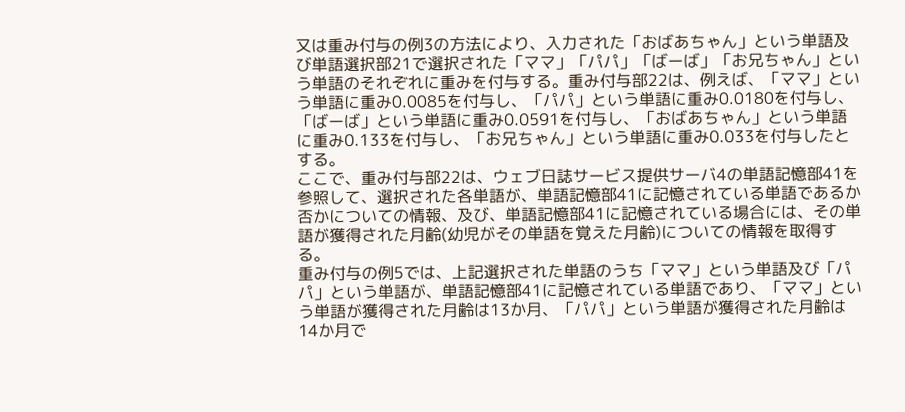又は重み付与の例3の方法により、入力された「おばあちゃん」という単語及び単語選択部21で選択された「ママ」「パパ」「ばーば」「お兄ちゃん」という単語のそれぞれに重みを付与する。重み付与部22は、例えば、「ママ」という単語に重み0.0085を付与し、「パパ」という単語に重み0.0180を付与し、「ばーば」という単語に重み0.0591を付与し、「おばあちゃん」という単語に重み0.133を付与し、「お兄ちゃん」という単語に重み0.033を付与したとする。
ここで、重み付与部22は、ウェブ日誌サービス提供サーバ4の単語記憶部41を参照して、選択された各単語が、単語記憶部41に記憶されている単語であるか否かについての情報、及び、単語記憶部41に記憶されている場合には、その単語が獲得された月齢(幼児がその単語を覚えた月齢)についての情報を取得する。
重み付与の例5では、上記選択された単語のうち「ママ」という単語及び「パパ」という単語が、単語記憶部41に記憶されている単語であり、「ママ」という単語が獲得された月齢は13か月、「パパ」という単語が獲得された月齢は14か月で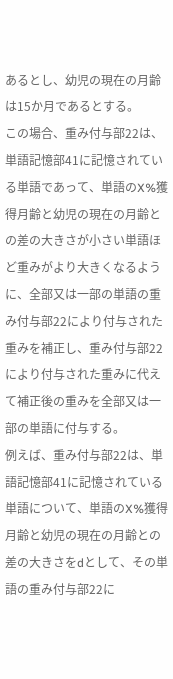あるとし、幼児の現在の月齢は15か月であるとする。
この場合、重み付与部22は、単語記憶部41に記憶されている単語であって、単語のX%獲得月齢と幼児の現在の月齢との差の大きさが小さい単語ほど重みがより大きくなるように、全部又は一部の単語の重み付与部22により付与された重みを補正し、重み付与部22により付与された重みに代えて補正後の重みを全部又は一部の単語に付与する。
例えば、重み付与部22は、単語記憶部41に記憶されている単語について、単語のX%獲得月齢と幼児の現在の月齢との差の大きさをdとして、その単語の重み付与部22に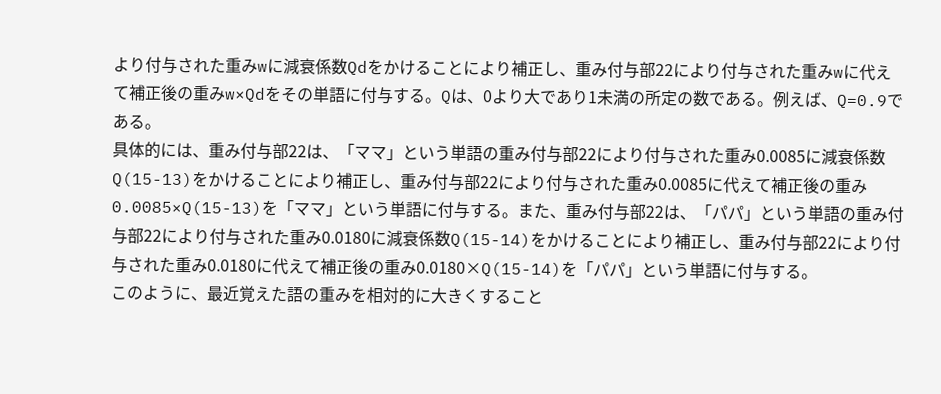より付与された重みwに減衰係数Qdをかけることにより補正し、重み付与部22により付与された重みwに代えて補正後の重みw×Qdをその単語に付与する。Qは、0より大であり1未満の所定の数である。例えば、Q=0.9である。
具体的には、重み付与部22は、「ママ」という単語の重み付与部22により付与された重み0.0085に減衰係数Q(15-13)をかけることにより補正し、重み付与部22により付与された重み0.0085に代えて補正後の重み0.0085×Q(15-13)を「ママ」という単語に付与する。また、重み付与部22は、「パパ」という単語の重み付与部22により付与された重み0.0180に減衰係数Q(15-14)をかけることにより補正し、重み付与部22により付与された重み0.0180に代えて補正後の重み0.0180×Q(15-14)を「パパ」という単語に付与する。
このように、最近覚えた語の重みを相対的に大きくすること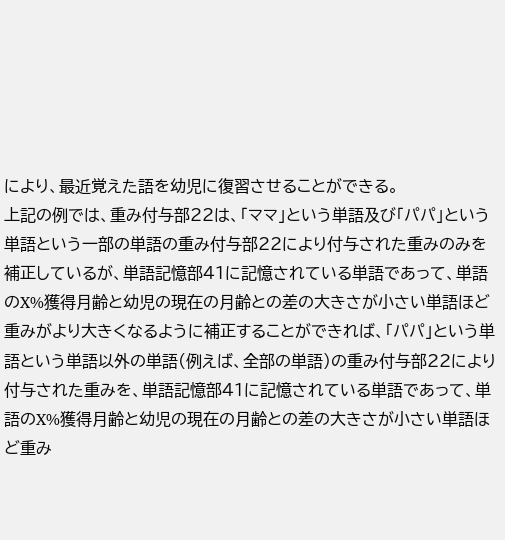により、最近覚えた語を幼児に復習させることができる。
上記の例では、重み付与部22は、「ママ」という単語及び「パパ」という単語という一部の単語の重み付与部22により付与された重みのみを補正しているが、単語記憶部41に記憶されている単語であって、単語のX%獲得月齢と幼児の現在の月齢との差の大きさが小さい単語ほど重みがより大きくなるように補正することができれば、「パパ」という単語という単語以外の単語(例えば、全部の単語)の重み付与部22により付与された重みを、単語記憶部41に記憶されている単語であって、単語のX%獲得月齢と幼児の現在の月齢との差の大きさが小さい単語ほど重み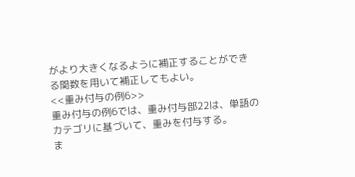がより大きくなるように補正することができる関数を用いて補正してもよい。
<<重み付与の例6>>
重み付与の例6では、重み付与部22は、単語のカテゴリに基づいて、重みを付与する。
ま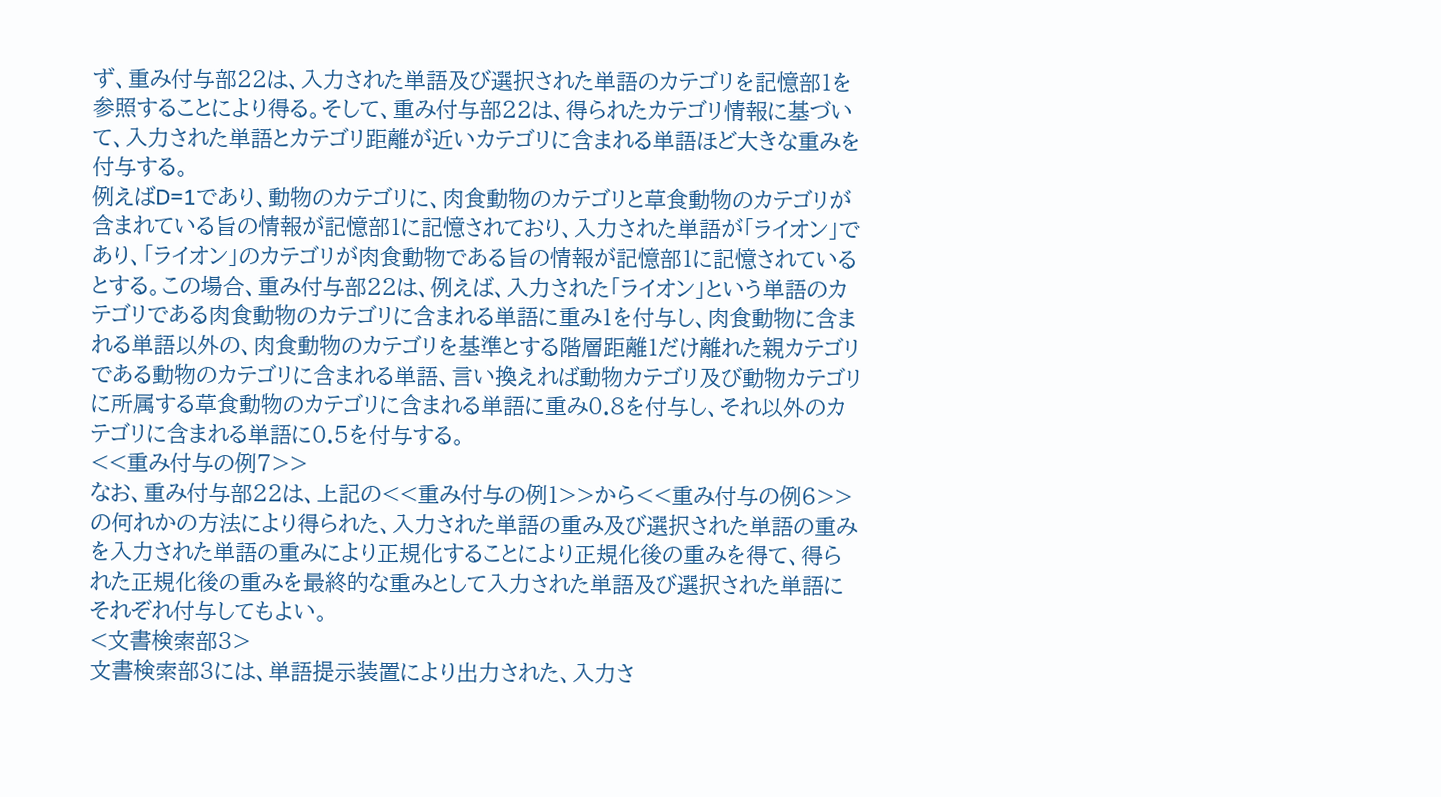ず、重み付与部22は、入力された単語及び選択された単語のカテゴリを記憶部1を参照することにより得る。そして、重み付与部22は、得られたカテゴリ情報に基づいて、入力された単語とカテゴリ距離が近いカテゴリに含まれる単語ほど大きな重みを付与する。
例えばD=1であり、動物のカテゴリに、肉食動物のカテゴリと草食動物のカテゴリが含まれている旨の情報が記憶部1に記憶されており、入力された単語が「ライオン」であり、「ライオン」のカテゴリが肉食動物である旨の情報が記憶部1に記憶されているとする。この場合、重み付与部22は、例えば、入力された「ライオン」という単語のカテゴリである肉食動物のカテゴリに含まれる単語に重み1を付与し、肉食動物に含まれる単語以外の、肉食動物のカテゴリを基準とする階層距離1だけ離れた親カテゴリである動物のカテゴリに含まれる単語、言い換えれば動物カテゴリ及び動物カテゴリに所属する草食動物のカテゴリに含まれる単語に重み0.8を付与し、それ以外のカテゴリに含まれる単語に0.5を付与する。
<<重み付与の例7>>
なお、重み付与部22は、上記の<<重み付与の例1>>から<<重み付与の例6>>の何れかの方法により得られた、入力された単語の重み及び選択された単語の重みを入力された単語の重みにより正規化することにより正規化後の重みを得て、得られた正規化後の重みを最終的な重みとして入力された単語及び選択された単語にそれぞれ付与してもよい。
<文書検索部3>
文書検索部3には、単語提示装置により出力された、入力さ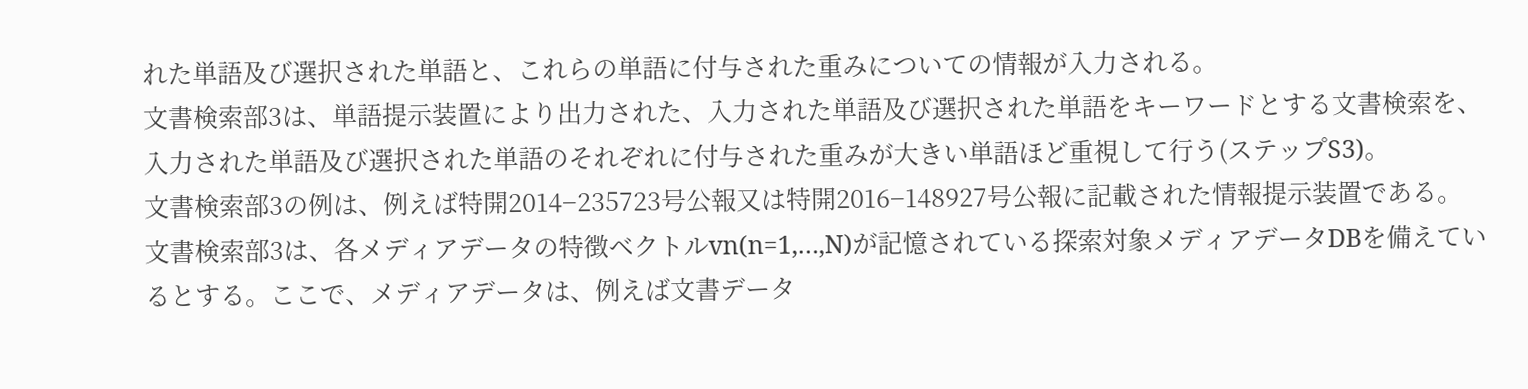れた単語及び選択された単語と、これらの単語に付与された重みについての情報が入力される。
文書検索部3は、単語提示装置により出力された、入力された単語及び選択された単語をキーワードとする文書検索を、入力された単語及び選択された単語のそれぞれに付与された重みが大きい単語ほど重視して行う(ステップS3)。
文書検索部3の例は、例えば特開2014−235723号公報又は特開2016−148927号公報に記載された情報提示装置である。
文書検索部3は、各メディアデータの特徴ベクトルvn(n=1,…,N)が記憶されている探索対象メディアデータDBを備えているとする。ここで、メディアデータは、例えば文書データ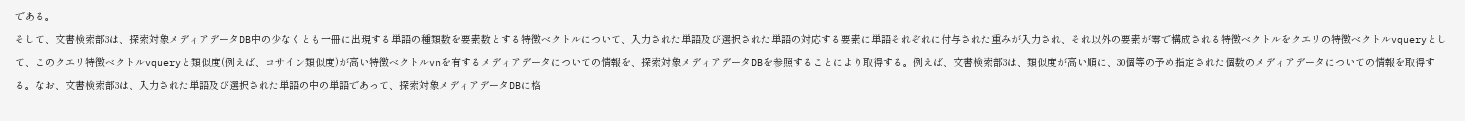である。
そして、文書検索部3は、探索対象メディアデータDB中の少なくとも一冊に出現する単語の種類数を要素数とする特徴ベクトルについて、入力された単語及び選択された単語の対応する要素に単語それぞれに付与された重みが入力され、それ以外の要素が零で構成される特徴ベクトルをクエリの特徴ベクトルvqueryとして、このクエリ特徴ベクトルvqueryと類似度(例えば、コサイン類似度)が高い特徴ベクトルvnを有するメディアデータについての情報を、探索対象メディアデータDBを参照することにより取得する。例えば、文書検索部3は、類似度が高い順に、30個等の予め指定された個数のメディアデータについての情報を取得する。なお、文書検索部3は、入力された単語及び選択された単語の中の単語であって、探索対象メディアデータDBに格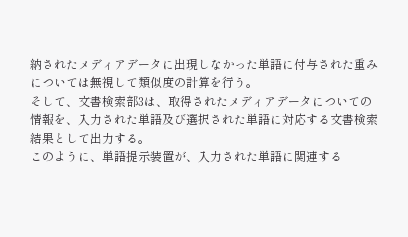納されたメディアデータに出現しなかった単語に付与された重みについては無視して類似度の計算を行う。
そして、文書検索部3は、取得されたメディアデータについての情報を、入力された単語及び選択された単語に対応する文書検索結果として出力する。
このように、単語提示装置が、入力された単語に関連する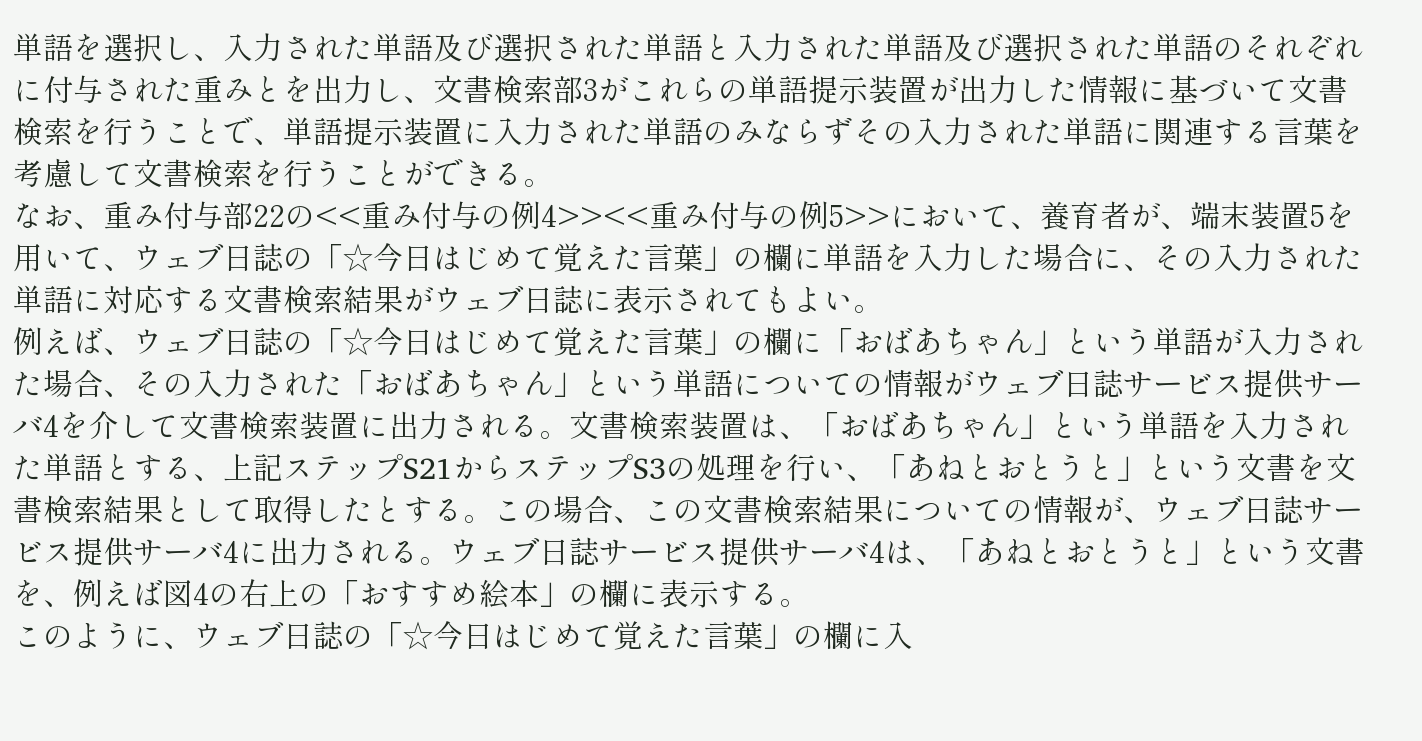単語を選択し、入力された単語及び選択された単語と入力された単語及び選択された単語のそれぞれに付与された重みとを出力し、文書検索部3がこれらの単語提示装置が出力した情報に基づいて文書検索を行うことで、単語提示装置に入力された単語のみならずその入力された単語に関連する言葉を考慮して文書検索を行うことができる。
なお、重み付与部22の<<重み付与の例4>><<重み付与の例5>>において、養育者が、端末装置5を用いて、ウェブ日誌の「☆今日はじめて覚えた言葉」の欄に単語を入力した場合に、その入力された単語に対応する文書検索結果がウェブ日誌に表示されてもよい。
例えば、ウェブ日誌の「☆今日はじめて覚えた言葉」の欄に「おばあちゃん」という単語が入力された場合、その入力された「おばあちゃん」という単語についての情報がウェブ日誌サービス提供サーバ4を介して文書検索装置に出力される。文書検索装置は、「おばあちゃん」という単語を入力された単語とする、上記ステップS21からステップS3の処理を行い、「あねとおとうと」という文書を文書検索結果として取得したとする。この場合、この文書検索結果についての情報が、ウェブ日誌サービス提供サーバ4に出力される。ウェブ日誌サービス提供サーバ4は、「あねとおとうと」という文書を、例えば図4の右上の「おすすめ絵本」の欄に表示する。
このように、ウェブ日誌の「☆今日はじめて覚えた言葉」の欄に入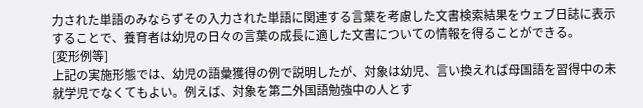力された単語のみならずその入力された単語に関連する言葉を考慮した文書検索結果をウェブ日誌に表示することで、養育者は幼児の日々の言葉の成長に適した文書についての情報を得ることができる。
[変形例等]
上記の実施形態では、幼児の語彙獲得の例で説明したが、対象は幼児、言い換えれば母国語を習得中の未就学児でなくてもよい。例えば、対象を第二外国語勉強中の人とす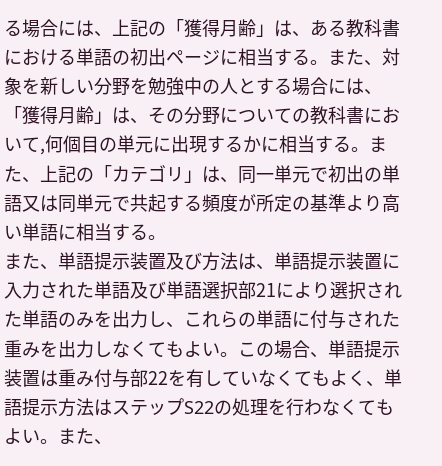る場合には、上記の「獲得月齢」は、ある教科書における単語の初出ページに相当する。また、対象を新しい分野を勉強中の人とする場合には、「獲得月齢」は、その分野についての教科書において,何個目の単元に出現するかに相当する。また、上記の「カテゴリ」は、同一単元で初出の単語又は同単元で共起する頻度が所定の基準より高い単語に相当する。
また、単語提示装置及び方法は、単語提示装置に入力された単語及び単語選択部21により選択された単語のみを出力し、これらの単語に付与された重みを出力しなくてもよい。この場合、単語提示装置は重み付与部22を有していなくてもよく、単語提示方法はステップS22の処理を行わなくてもよい。また、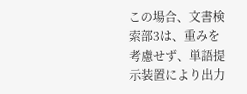この場合、文書検索部3は、重みを考慮せず、単語提示装置により出力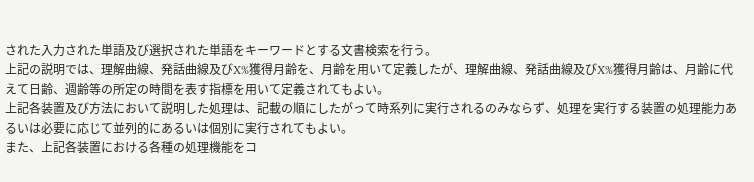された入力された単語及び選択された単語をキーワードとする文書検索を行う。
上記の説明では、理解曲線、発話曲線及びX%獲得月齢を、月齢を用いて定義したが、理解曲線、発話曲線及びX%獲得月齢は、月齢に代えて日齢、週齢等の所定の時間を表す指標を用いて定義されてもよい。
上記各装置及び方法において説明した処理は、記載の順にしたがって時系列に実行されるのみならず、処理を実行する装置の処理能力あるいは必要に応じて並列的にあるいは個別に実行されてもよい。
また、上記各装置における各種の処理機能をコ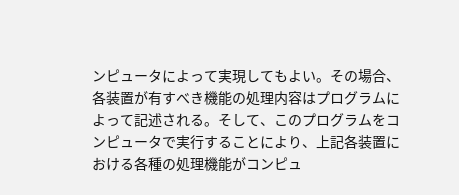ンピュータによって実現してもよい。その場合、各装置が有すべき機能の処理内容はプログラムによって記述される。そして、このプログラムをコンピュータで実行することにより、上記各装置における各種の処理機能がコンピュ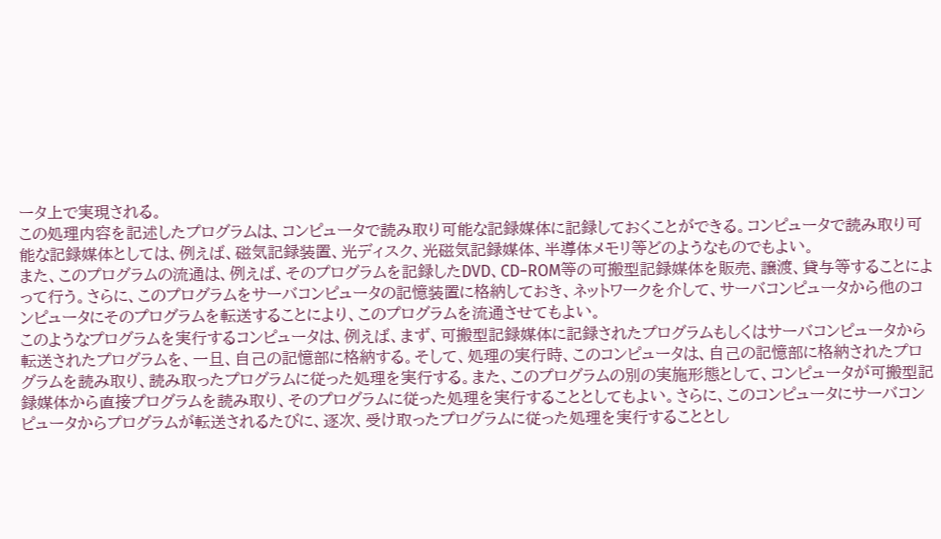ータ上で実現される。
この処理内容を記述したプログラムは、コンピュータで読み取り可能な記録媒体に記録しておくことができる。コンピュータで読み取り可能な記録媒体としては、例えば、磁気記録装置、光ディスク、光磁気記録媒体、半導体メモリ等どのようなものでもよい。
また、このプログラムの流通は、例えば、そのプログラムを記録したDVD、CD−ROM等の可搬型記録媒体を販売、譲渡、貸与等することによって行う。さらに、このプログラムをサーバコンピュータの記憶装置に格納しておき、ネットワークを介して、サーバコンピュータから他のコンピュータにそのプログラムを転送することにより、このプログラムを流通させてもよい。
このようなプログラムを実行するコンピュータは、例えば、まず、可搬型記録媒体に記録されたプログラムもしくはサーバコンピュータから転送されたプログラムを、一旦、自己の記憶部に格納する。そして、処理の実行時、このコンピュータは、自己の記憶部に格納されたプログラムを読み取り、読み取ったプログラムに従った処理を実行する。また、このプログラムの別の実施形態として、コンピュータが可搬型記録媒体から直接プログラムを読み取り、そのプログラムに従った処理を実行することとしてもよい。さらに、このコンピュータにサーバコンピュータからプログラムが転送されるたびに、逐次、受け取ったプログラムに従った処理を実行することとし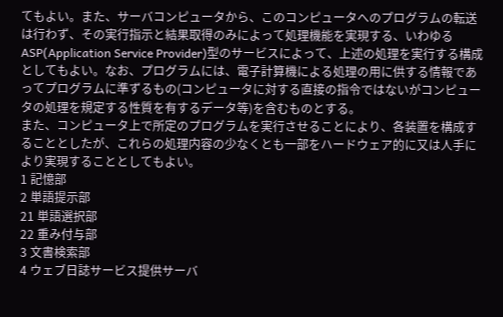てもよい。また、サーバコンピュータから、このコンピュータへのプログラムの転送は行わず、その実行指示と結果取得のみによって処理機能を実現する、いわゆるASP(Application Service Provider)型のサービスによって、上述の処理を実行する構成としてもよい。なお、プログラムには、電子計算機による処理の用に供する情報であってプログラムに準ずるもの(コンピュータに対する直接の指令ではないがコンピュータの処理を規定する性質を有するデータ等)を含むものとする。
また、コンピュータ上で所定のプログラムを実行させることにより、各装置を構成することとしたが、これらの処理内容の少なくとも一部をハードウェア的に又は人手により実現することとしてもよい。
1 記憶部
2 単語提示部
21 単語選択部
22 重み付与部
3 文書検索部
4 ウェブ日誌サービス提供サーバ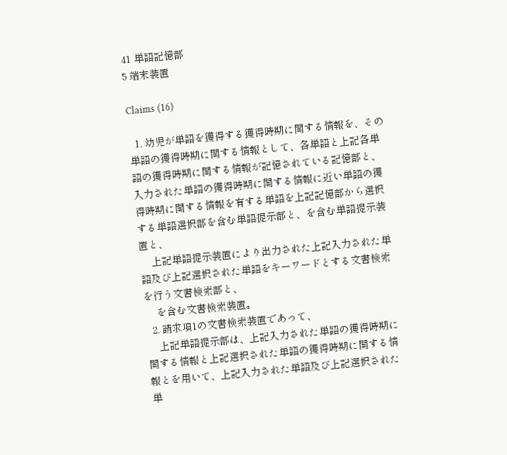41 単語記憶部
5 端末装置

Claims (16)

  1. 幼児が単語を獲得する獲得時期に関する情報を、その単語の獲得時期に関する情報として、各単語と上記各単語の獲得時期に関する情報が記憶されている記憶部と、入力された単語の獲得時期に関する情報に近い単語の獲得時期に関する情報を有する単語を上記記憶部から選択する単語選択部を含む単語提示部と、を含む単語提示装置と、
    上記単語提示装置により出力された上記入力された単語及び上記選択された単語をキーワードとする文書検索を行う文書検索部と、
    を含む文書検索装置。
  2. 請求項1の文書検索装置であって、
    上記単語提示部は、上記入力された単語の獲得時期に関する情報と上記選択された単語の獲得時期に関する情報とを用いて、上記入力された単語及び上記選択された単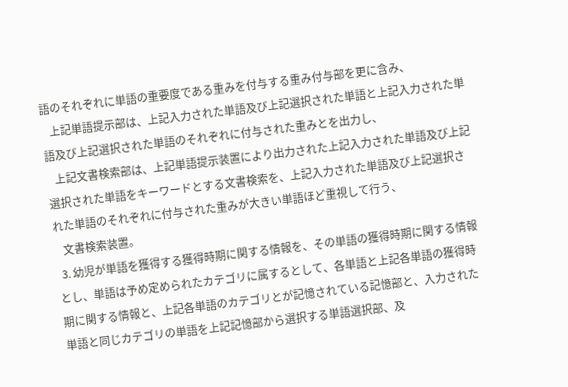語のそれぞれに単語の重要度である重みを付与する重み付与部を更に含み、
    上記単語提示部は、上記入力された単語及び上記選択された単語と上記入力された単語及び上記選択された単語のそれぞれに付与された重みとを出力し、
    上記文書検索部は、上記単語提示装置により出力された上記入力された単語及び上記選択された単語をキーワードとする文書検索を、上記入力された単語及び上記選択された単語のそれぞれに付与された重みが大きい単語ほど重視して行う、
    文書検索装置。
  3. 幼児が単語を獲得する獲得時期に関する情報を、その単語の獲得時期に関する情報とし、単語は予め定められたカテゴリに属するとして、各単語と上記各単語の獲得時期に関する情報と、上記各単語のカテゴリとが記憶されている記憶部と、入力された単語と同じカテゴリの単語を上記記憶部から選択する単語選択部、及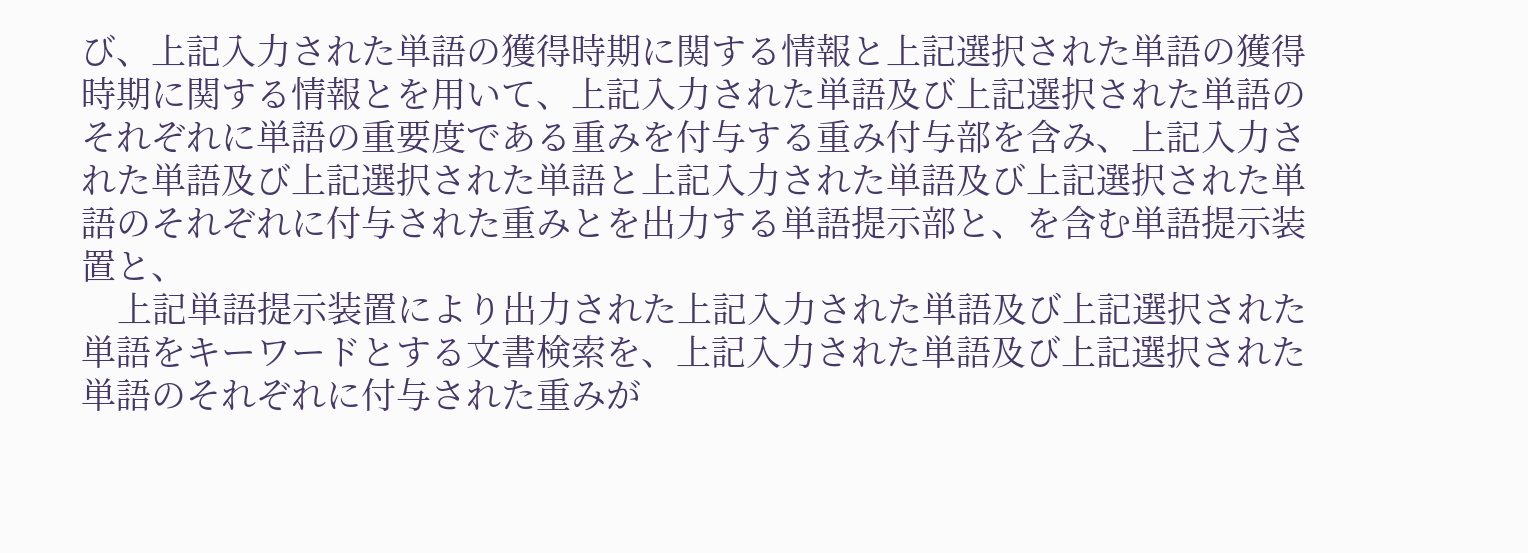び、上記入力された単語の獲得時期に関する情報と上記選択された単語の獲得時期に関する情報とを用いて、上記入力された単語及び上記選択された単語のそれぞれに単語の重要度である重みを付与する重み付与部を含み、上記入力された単語及び上記選択された単語と上記入力された単語及び上記選択された単語のそれぞれに付与された重みとを出力する単語提示部と、を含む単語提示装置と、
    上記単語提示装置により出力された上記入力された単語及び上記選択された単語をキーワードとする文書検索を、上記入力された単語及び上記選択された単語のそれぞれに付与された重みが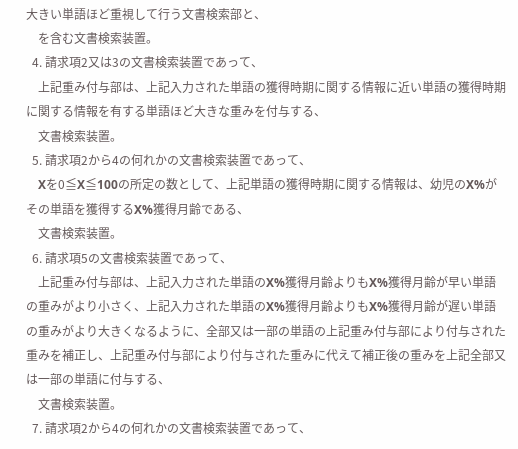大きい単語ほど重視して行う文書検索部と、
    を含む文書検索装置。
  4. 請求項2又は3の文書検索装置であって、
    上記重み付与部は、上記入力された単語の獲得時期に関する情報に近い単語の獲得時期に関する情報を有する単語ほど大きな重みを付与する、
    文書検索装置。
  5. 請求項2から4の何れかの文書検索装置であって、
    Xを0≦X≦100の所定の数として、上記単語の獲得時期に関する情報は、幼児のX%がその単語を獲得するX%獲得月齢である、
    文書検索装置。
  6. 請求項5の文書検索装置であって、
    上記重み付与部は、上記入力された単語のX%獲得月齢よりもX%獲得月齢が早い単語の重みがより小さく、上記入力された単語のX%獲得月齢よりもX%獲得月齢が遅い単語の重みがより大きくなるように、全部又は一部の単語の上記重み付与部により付与された重みを補正し、上記重み付与部により付与された重みに代えて補正後の重みを上記全部又は一部の単語に付与する、
    文書検索装置。
  7. 請求項2から4の何れかの文書検索装置であって、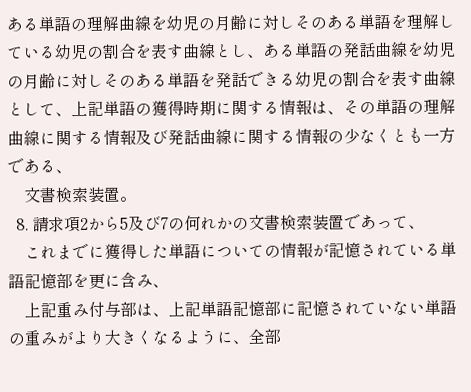ある単語の理解曲線を幼児の月齢に対しそのある単語を理解している幼児の割合を表す曲線とし、ある単語の発話曲線を幼児の月齢に対しそのある単語を発話できる幼児の割合を表す曲線として、上記単語の獲得時期に関する情報は、その単語の理解曲線に関する情報及び発話曲線に関する情報の少なくとも一方である、
    文書検索装置。
  8. 請求項2から5及び7の何れかの文書検索装置であって、
    これまでに獲得した単語についての情報が記憶されている単語記憶部を更に含み、
    上記重み付与部は、上記単語記憶部に記憶されていない単語の重みがより大きくなるように、全部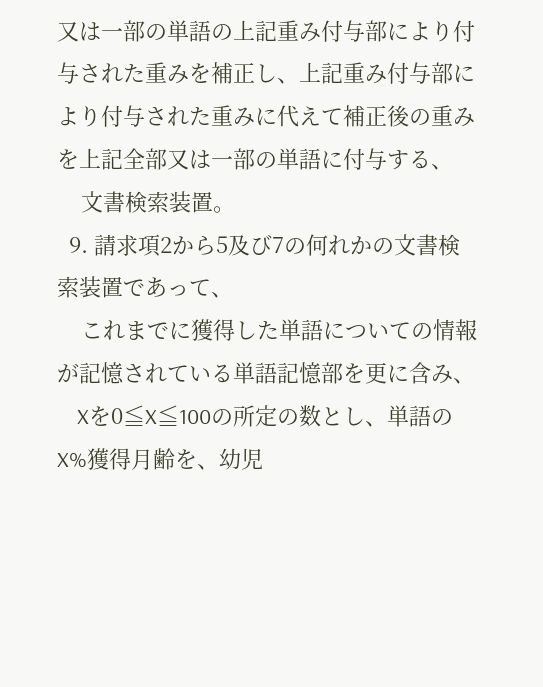又は一部の単語の上記重み付与部により付与された重みを補正し、上記重み付与部により付与された重みに代えて補正後の重みを上記全部又は一部の単語に付与する、
    文書検索装置。
  9. 請求項2から5及び7の何れかの文書検索装置であって、
    これまでに獲得した単語についての情報が記憶されている単語記憶部を更に含み、
    Xを0≦X≦100の所定の数とし、単語のX%獲得月齢を、幼児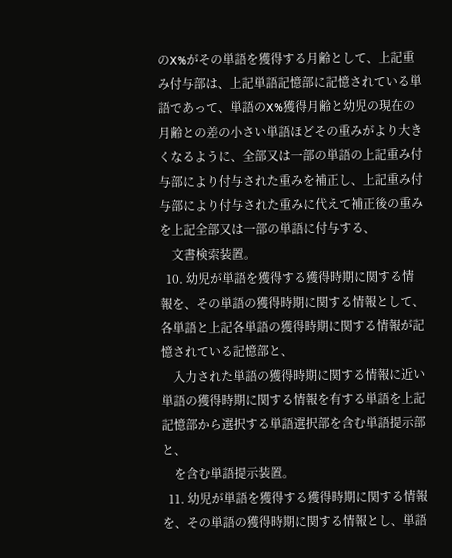のX%がその単語を獲得する月齢として、上記重み付与部は、上記単語記憶部に記憶されている単語であって、単語のX%獲得月齢と幼児の現在の月齢との差の小さい単語ほどその重みがより大きくなるように、全部又は一部の単語の上記重み付与部により付与された重みを補正し、上記重み付与部により付与された重みに代えて補正後の重みを上記全部又は一部の単語に付与する、
    文書検索装置。
  10. 幼児が単語を獲得する獲得時期に関する情報を、その単語の獲得時期に関する情報として、各単語と上記各単語の獲得時期に関する情報が記憶されている記憶部と、
    入力された単語の獲得時期に関する情報に近い単語の獲得時期に関する情報を有する単語を上記記憶部から選択する単語選択部を含む単語提示部と、
    を含む単語提示装置。
  11. 幼児が単語を獲得する獲得時期に関する情報を、その単語の獲得時期に関する情報とし、単語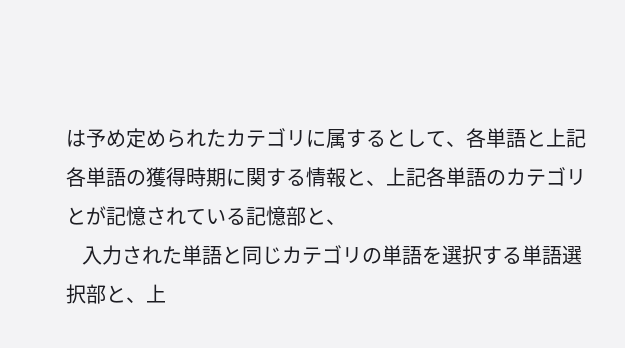は予め定められたカテゴリに属するとして、各単語と上記各単語の獲得時期に関する情報と、上記各単語のカテゴリとが記憶されている記憶部と、
    入力された単語と同じカテゴリの単語を選択する単語選択部と、上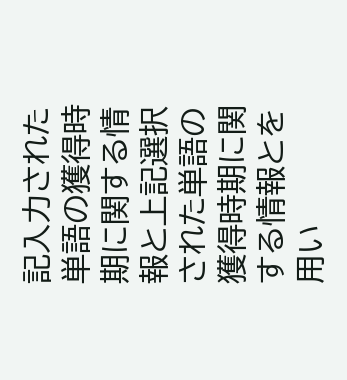記入力された単語の獲得時期に関する情報と上記選択された単語の獲得時期に関する情報とを用い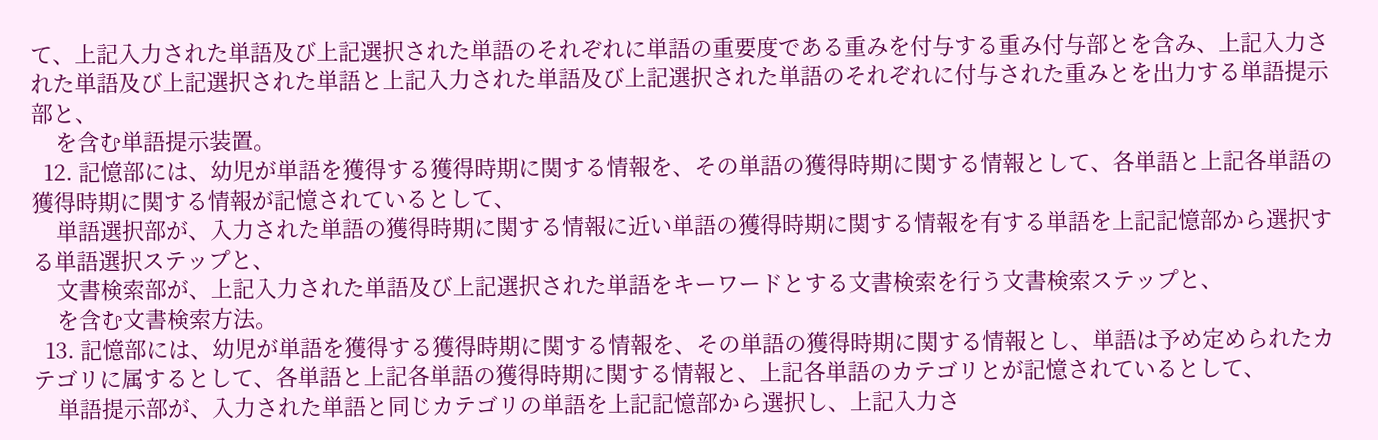て、上記入力された単語及び上記選択された単語のそれぞれに単語の重要度である重みを付与する重み付与部とを含み、上記入力された単語及び上記選択された単語と上記入力された単語及び上記選択された単語のそれぞれに付与された重みとを出力する単語提示部と、
    を含む単語提示装置。
  12. 記憶部には、幼児が単語を獲得する獲得時期に関する情報を、その単語の獲得時期に関する情報として、各単語と上記各単語の獲得時期に関する情報が記憶されているとして、
    単語選択部が、入力された単語の獲得時期に関する情報に近い単語の獲得時期に関する情報を有する単語を上記記憶部から選択する単語選択ステップと、
    文書検索部が、上記入力された単語及び上記選択された単語をキーワードとする文書検索を行う文書検索ステップと、
    を含む文書検索方法。
  13. 記憶部には、幼児が単語を獲得する獲得時期に関する情報を、その単語の獲得時期に関する情報とし、単語は予め定められたカテゴリに属するとして、各単語と上記各単語の獲得時期に関する情報と、上記各単語のカテゴリとが記憶されているとして、
    単語提示部が、入力された単語と同じカテゴリの単語を上記記憶部から選択し、上記入力さ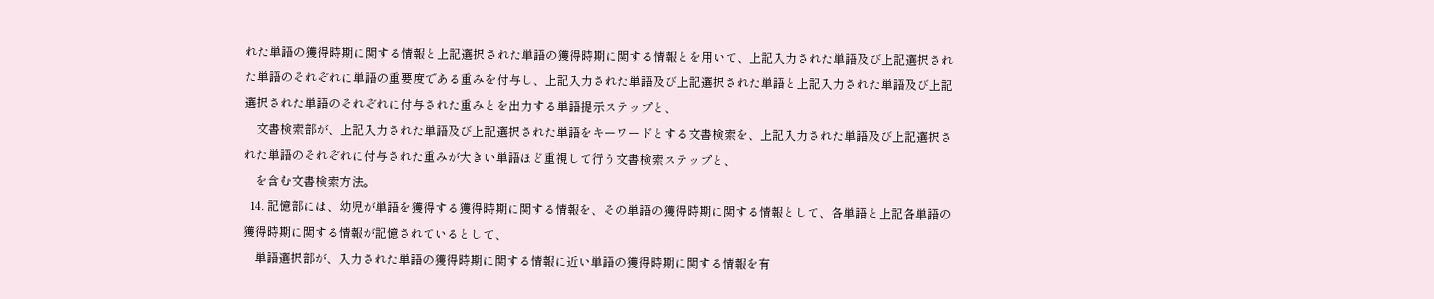れた単語の獲得時期に関する情報と上記選択された単語の獲得時期に関する情報とを用いて、上記入力された単語及び上記選択された単語のそれぞれに単語の重要度である重みを付与し、上記入力された単語及び上記選択された単語と上記入力された単語及び上記選択された単語のそれぞれに付与された重みとを出力する単語提示ステップと、
    文書検索部が、上記入力された単語及び上記選択された単語をキーワードとする文書検索を、上記入力された単語及び上記選択された単語のそれぞれに付与された重みが大きい単語ほど重視して行う文書検索ステップと、
    を含む文書検索方法。
  14. 記憶部には、幼児が単語を獲得する獲得時期に関する情報を、その単語の獲得時期に関する情報として、各単語と上記各単語の獲得時期に関する情報が記憶されているとして、
    単語選択部が、入力された単語の獲得時期に関する情報に近い単語の獲得時期に関する情報を有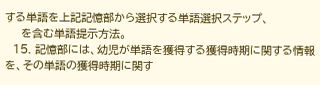する単語を上記記憶部から選択する単語選択ステップ、
    を含む単語提示方法。
  15. 記憶部には、幼児が単語を獲得する獲得時期に関する情報を、その単語の獲得時期に関す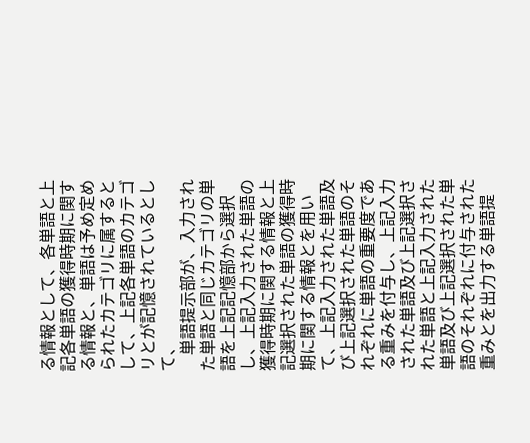る情報として、各単語と上記各単語の獲得時期に関する情報と、単語は予め定められたカテゴリに属するとして、上記各単語のカテゴリとが記憶されているとして、
    単語提示部が、入力された単語と同じカテゴリの単語を上記記憶部から選択し、上記入力された単語の獲得時期に関する情報と上記選択された単語の獲得時期に関する情報とを用いて、上記入力された単語及び上記選択された単語のそれぞれに単語の重要度である重みを付与し、上記入力された単語及び上記選択された単語と上記入力された単語及び上記選択された単語のそれぞれに付与された重みとを出力する単語提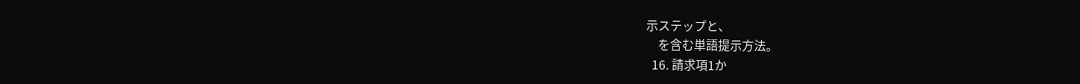示ステップと、
    を含む単語提示方法。
  16. 請求項1か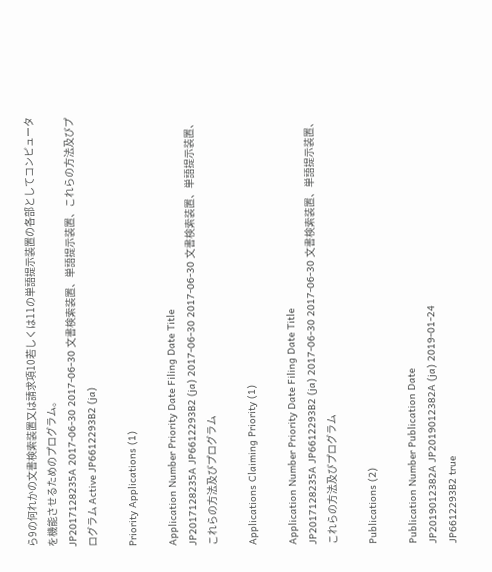ら9の何れかの文書検索装置又は請求項10若しくは11の単語提示装置の各部としてコンピュータを機能させるためのプログラム。
JP2017128235A 2017-06-30 2017-06-30 文書検索装置、単語提示装置、これらの方法及びプログラム Active JP6612293B2 (ja)

Priority Applications (1)

Application Number Priority Date Filing Date Title
JP2017128235A JP6612293B2 (ja) 2017-06-30 2017-06-30 文書検索装置、単語提示装置、これらの方法及びプログラム

Applications Claiming Priority (1)

Application Number Priority Date Filing Date Title
JP2017128235A JP6612293B2 (ja) 2017-06-30 2017-06-30 文書検索装置、単語提示装置、これらの方法及びプログラム

Publications (2)

Publication Number Publication Date
JP2019012382A JP2019012382A (ja) 2019-01-24
JP6612293B2 true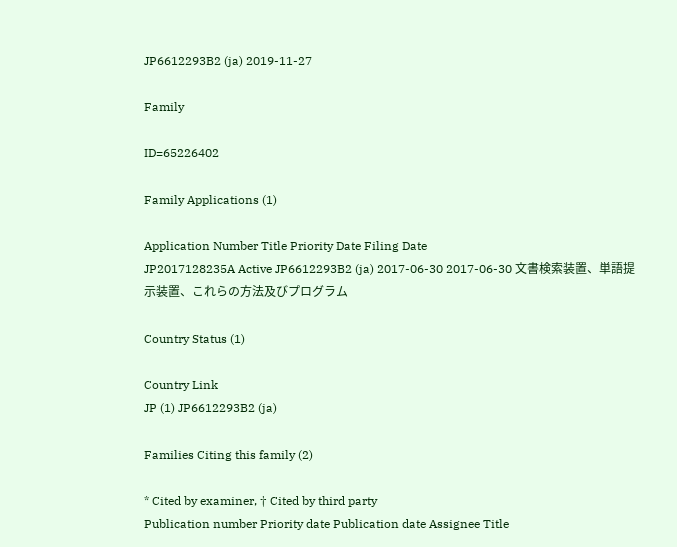JP6612293B2 (ja) 2019-11-27

Family

ID=65226402

Family Applications (1)

Application Number Title Priority Date Filing Date
JP2017128235A Active JP6612293B2 (ja) 2017-06-30 2017-06-30 文書検索装置、単語提示装置、これらの方法及びプログラム

Country Status (1)

Country Link
JP (1) JP6612293B2 (ja)

Families Citing this family (2)

* Cited by examiner, † Cited by third party
Publication number Priority date Publication date Assignee Title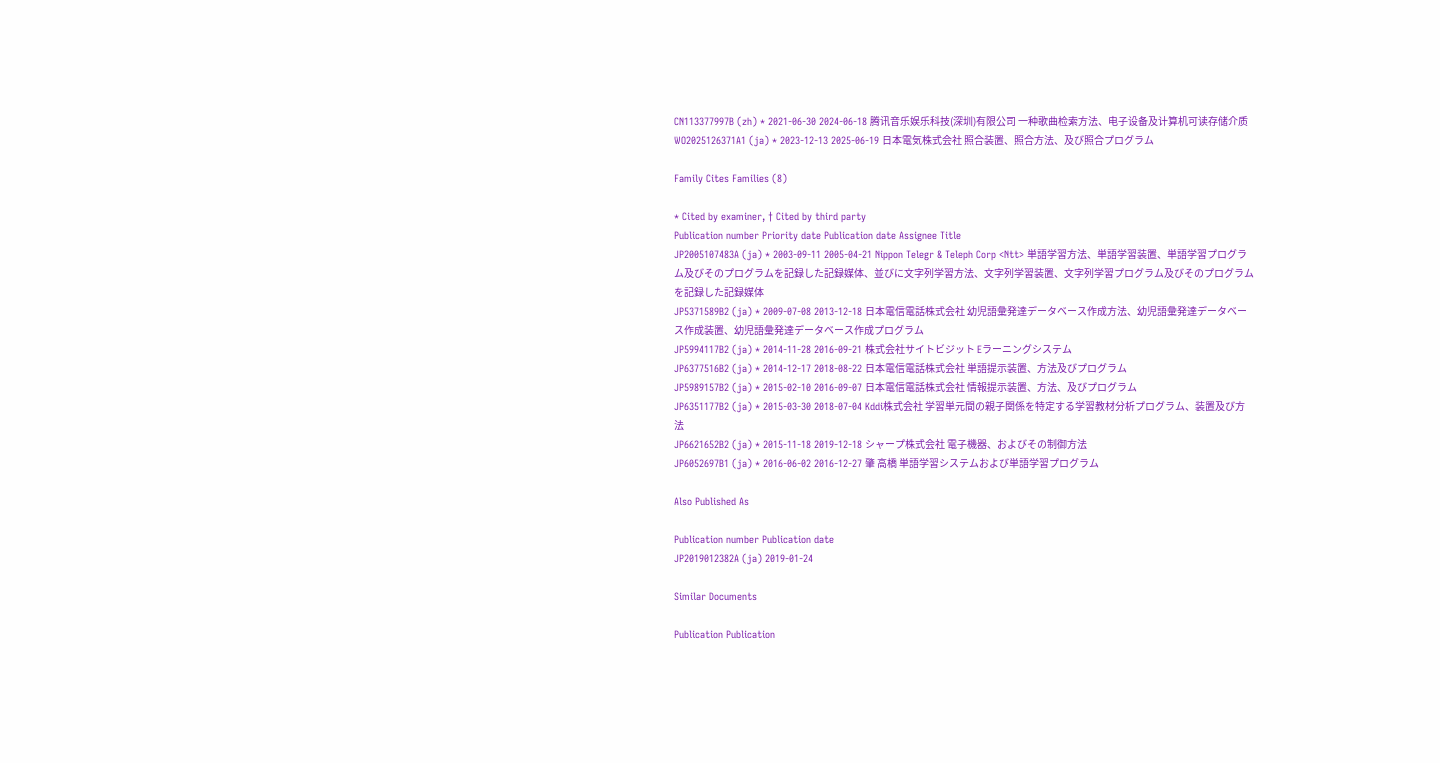CN113377997B (zh) * 2021-06-30 2024-06-18 腾讯音乐娱乐科技(深圳)有限公司 一种歌曲检索方法、电子设备及计算机可读存储介质
WO2025126371A1 (ja) * 2023-12-13 2025-06-19 日本電気株式会社 照合装置、照合方法、及び照合プログラム

Family Cites Families (8)

* Cited by examiner, † Cited by third party
Publication number Priority date Publication date Assignee Title
JP2005107483A (ja) * 2003-09-11 2005-04-21 Nippon Telegr & Teleph Corp <Ntt> 単語学習方法、単語学習装置、単語学習プログラム及びそのプログラムを記録した記録媒体、並びに文字列学習方法、文字列学習装置、文字列学習プログラム及びそのプログラムを記録した記録媒体
JP5371589B2 (ja) * 2009-07-08 2013-12-18 日本電信電話株式会社 幼児語彙発達データベース作成方法、幼児語彙発達データベース作成装置、幼児語彙発達データベース作成プログラム
JP5994117B2 (ja) * 2014-11-28 2016-09-21 株式会社サイトビジット Eラーニングシステム
JP6377516B2 (ja) * 2014-12-17 2018-08-22 日本電信電話株式会社 単語提示装置、方法及びプログラム
JP5989157B2 (ja) * 2015-02-10 2016-09-07 日本電信電話株式会社 情報提示装置、方法、及びプログラム
JP6351177B2 (ja) * 2015-03-30 2018-07-04 Kddi株式会社 学習単元間の親子関係を特定する学習教材分析プログラム、装置及び方法
JP6621652B2 (ja) * 2015-11-18 2019-12-18 シャープ株式会社 電子機器、およびその制御方法
JP6052697B1 (ja) * 2016-06-02 2016-12-27 肇 高橋 単語学習システムおよび単語学習プログラム

Also Published As

Publication number Publication date
JP2019012382A (ja) 2019-01-24

Similar Documents

Publication Publication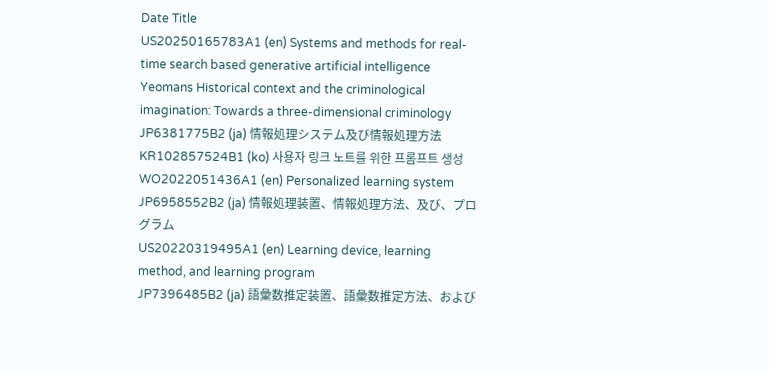Date Title
US20250165783A1 (en) Systems and methods for real-time search based generative artificial intelligence
Yeomans Historical context and the criminological imagination: Towards a three-dimensional criminology
JP6381775B2 (ja) 情報処理システム及び情報処理方法
KR102857524B1 (ko) 사용자 링크 노트를 위한 프롬프트 생성
WO2022051436A1 (en) Personalized learning system
JP6958552B2 (ja) 情報処理装置、情報処理方法、及び、プログラム
US20220319495A1 (en) Learning device, learning method, and learning program
JP7396485B2 (ja) 語彙数推定装置、語彙数推定方法、および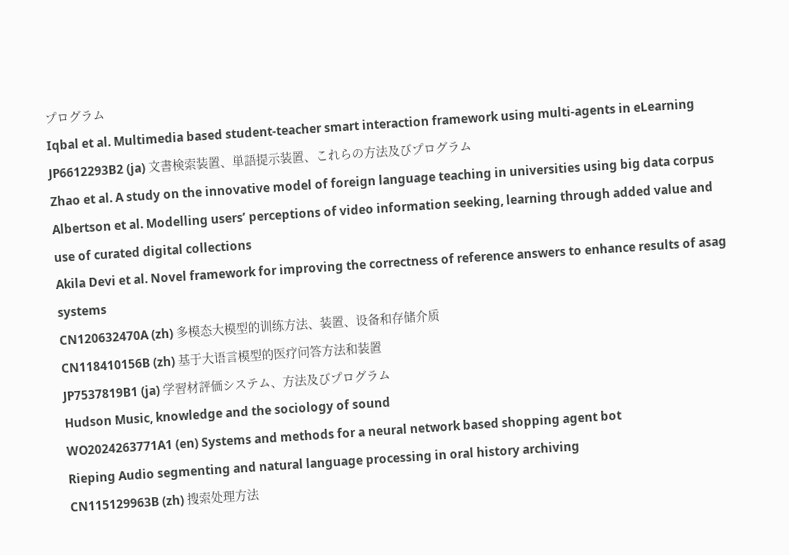プログラム
Iqbal et al. Multimedia based student-teacher smart interaction framework using multi-agents in eLearning
JP6612293B2 (ja) 文書検索装置、単語提示装置、これらの方法及びプログラム
Zhao et al. A study on the innovative model of foreign language teaching in universities using big data corpus
Albertson et al. Modelling users’ perceptions of video information seeking, learning through added value and use of curated digital collections
Akila Devi et al. Novel framework for improving the correctness of reference answers to enhance results of asag systems
CN120632470A (zh) 多模态大模型的训练方法、装置、设备和存储介质
CN118410156B (zh) 基于大语言模型的医疗问答方法和装置
JP7537819B1 (ja) 学習材評価システム、方法及びプログラム
Hudson Music, knowledge and the sociology of sound
WO2024263771A1 (en) Systems and methods for a neural network based shopping agent bot
Rieping Audio segmenting and natural language processing in oral history archiving
CN115129963B (zh) 搜索处理方法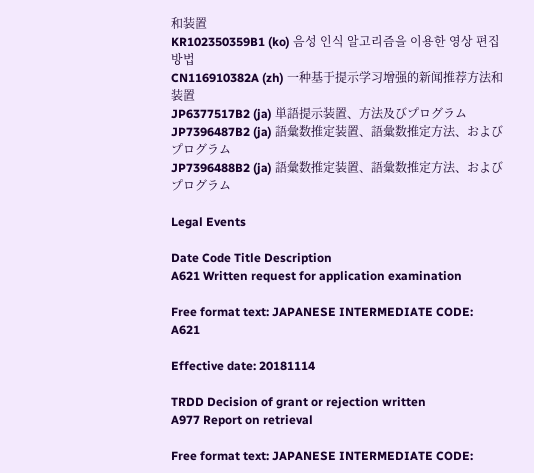和装置
KR102350359B1 (ko) 음성 인식 알고리즘을 이용한 영상 편집 방법
CN116910382A (zh) 一种基于提示学习增强的新闻推荐方法和装置
JP6377517B2 (ja) 単語提示装置、方法及びプログラム
JP7396487B2 (ja) 語彙数推定装置、語彙数推定方法、およびプログラム
JP7396488B2 (ja) 語彙数推定装置、語彙数推定方法、およびプログラム

Legal Events

Date Code Title Description
A621 Written request for application examination

Free format text: JAPANESE INTERMEDIATE CODE: A621

Effective date: 20181114

TRDD Decision of grant or rejection written
A977 Report on retrieval

Free format text: JAPANESE INTERMEDIATE CODE: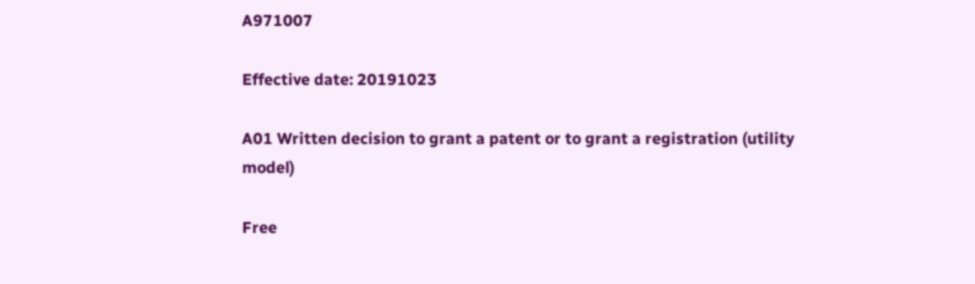A971007

Effective date: 20191023

A01 Written decision to grant a patent or to grant a registration (utility model)

Free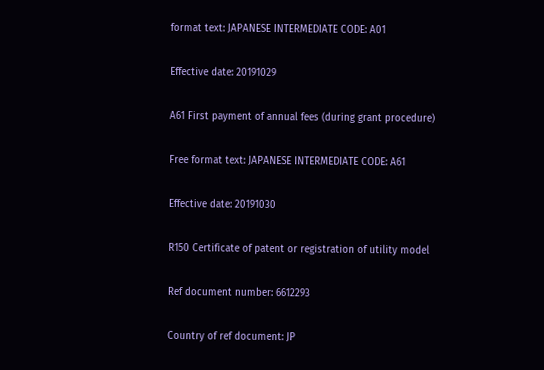format text: JAPANESE INTERMEDIATE CODE: A01

Effective date: 20191029

A61 First payment of annual fees (during grant procedure)

Free format text: JAPANESE INTERMEDIATE CODE: A61

Effective date: 20191030

R150 Certificate of patent or registration of utility model

Ref document number: 6612293

Country of ref document: JP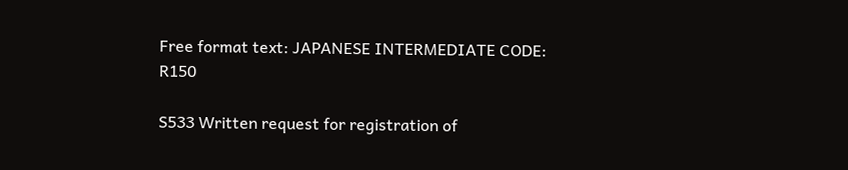Free format text: JAPANESE INTERMEDIATE CODE: R150

S533 Written request for registration of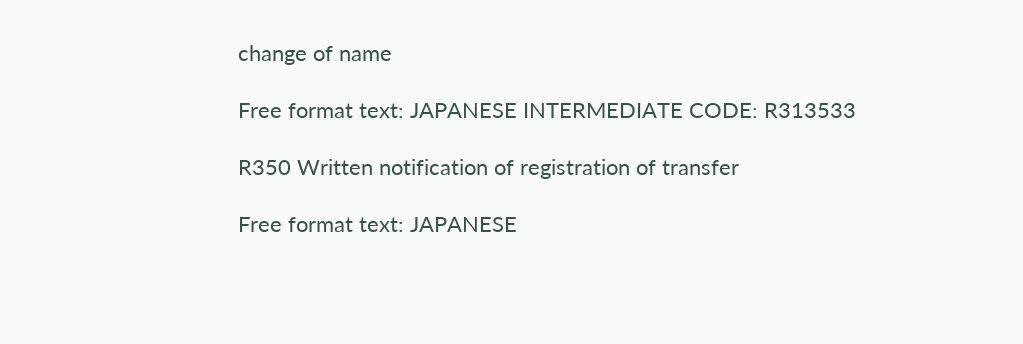change of name

Free format text: JAPANESE INTERMEDIATE CODE: R313533

R350 Written notification of registration of transfer

Free format text: JAPANESE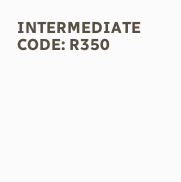INTERMEDIATE CODE: R350